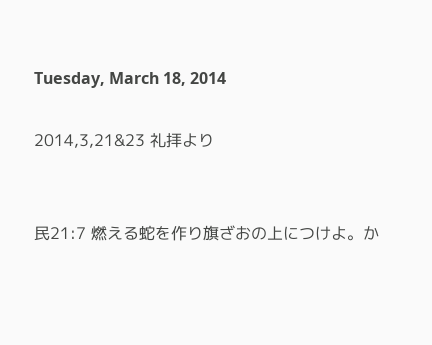Tuesday, March 18, 2014

2014,3,21&23 礼拝より


民21:7 燃える蛇を作り旗ざおの上につけよ。か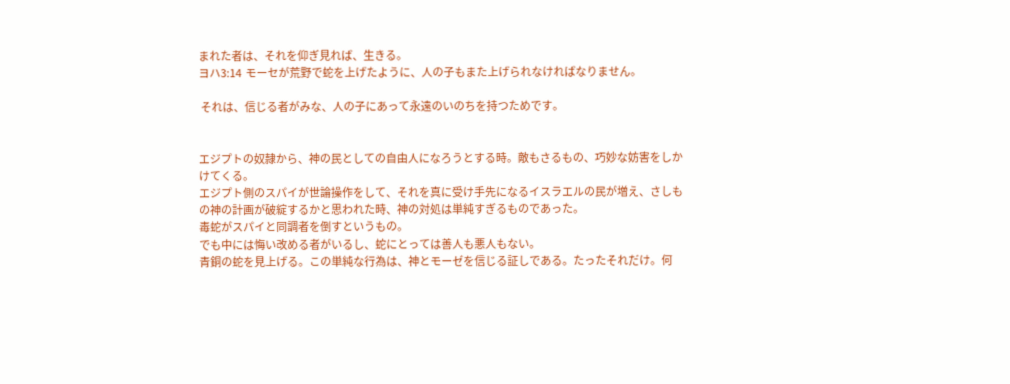まれた者は、それを仰ぎ見れば、生きる。
ヨハ3:14  モーセが荒野で蛇を上げたように、人の子もまた上げられなければなりません。

 それは、信じる者がみな、人の子にあって永遠のいのちを持つためです。


エジプトの奴隷から、神の民としての自由人になろうとする時。敵もさるもの、巧妙な妨害をしかけてくる。
エジプト側のスパイが世論操作をして、それを真に受け手先になるイスラエルの民が増え、さしもの神の計画が破綻するかと思われた時、神の対処は単純すぎるものであった。
毒蛇がスパイと同調者を倒すというもの。
でも中には悔い改める者がいるし、蛇にとっては善人も悪人もない。
青銅の蛇を見上げる。この単純な行為は、神とモーゼを信じる証しである。たったそれだけ。何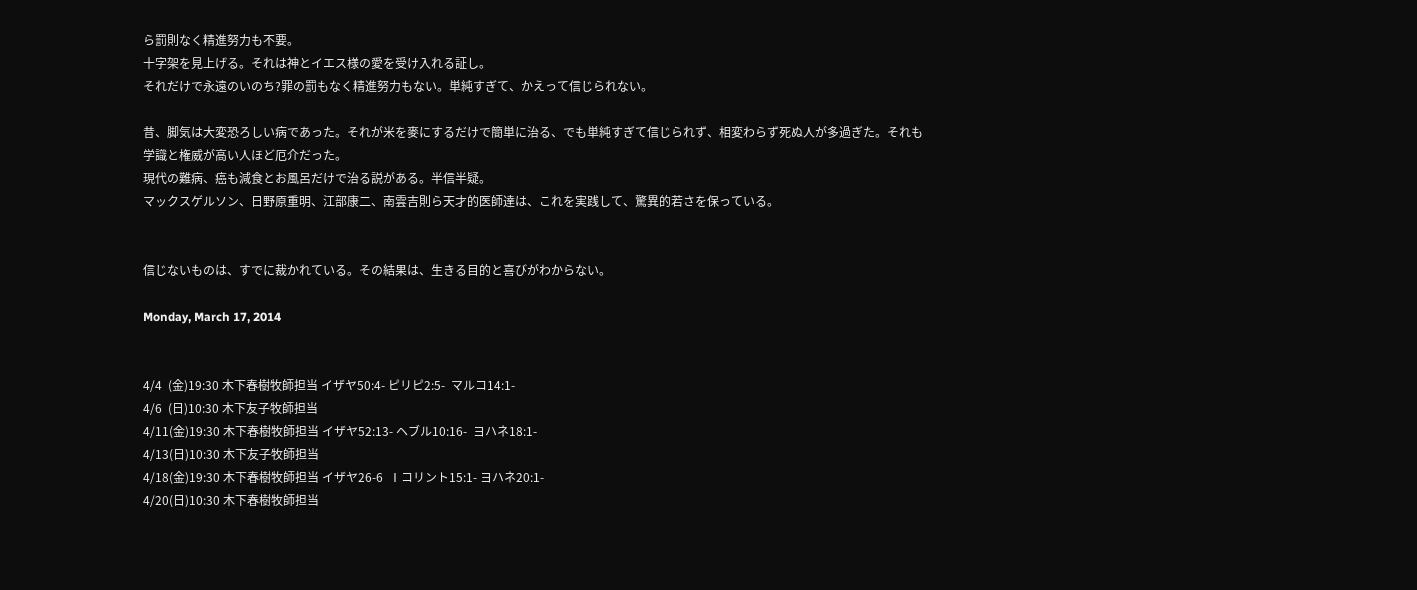ら罰則なく精進努力も不要。
十字架を見上げる。それは神とイエス様の愛を受け入れる証し。
それだけで永遠のいのち?罪の罰もなく精進努力もない。単純すぎて、かえって信じられない。

昔、脚気は大変恐ろしい病であった。それが米を麥にするだけで簡単に治る、でも単純すぎて信じられず、相変わらず死ぬ人が多過ぎた。それも学識と権威が高い人ほど厄介だった。
現代の難病、癌も減食とお風呂だけで治る説がある。半信半疑。
マックスゲルソン、日野原重明、江部康二、南雲吉則ら天才的医師達は、これを実践して、驚異的若さを保っている。


信じないものは、すでに裁かれている。その結果は、生きる目的と喜びがわからない。

Monday, March 17, 2014


4/4  (金)19:30 木下春樹牧師担当 イザヤ50:4- ピリピ2:5-  マルコ14:1-
4/6  (日)10:30 木下友子牧師担当
4/11(金)19:30 木下春樹牧師担当 イザヤ52:13- ヘブル10:16-  ヨハネ18:1-
4/13(日)10:30 木下友子牧師担当
4/18(金)19:30 木下春樹牧師担当 イザヤ26-6  Ⅰコリント15:1- ヨハネ20:1-
4/20(日)10:30 木下春樹牧師担当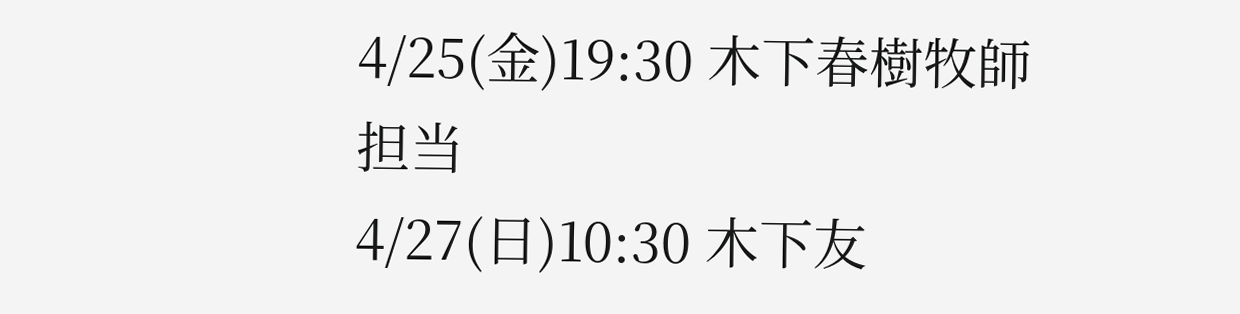4/25(金)19:30 木下春樹牧師担当
4/27(日)10:30 木下友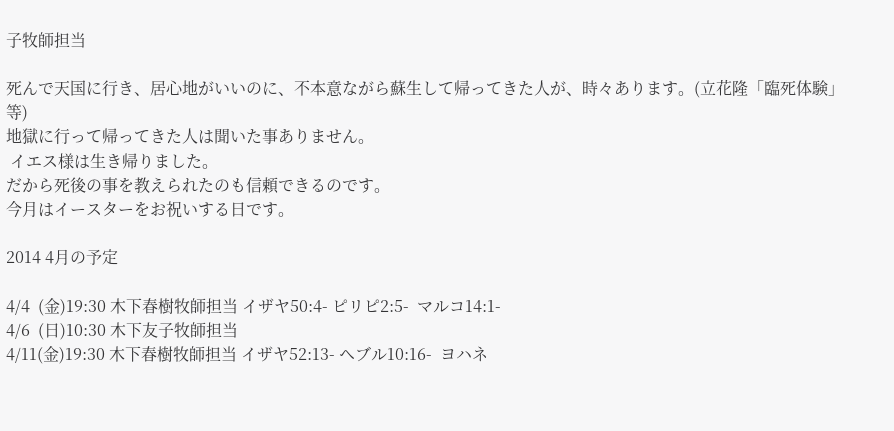子牧師担当

死んで天国に行き、居心地がいいのに、不本意ながら蘇生して帰ってきた人が、時々あります。(立花隆「臨死体験」等)
地獄に行って帰ってきた人は聞いた事ありません。
 イエス様は生き帰りました。
だから死後の事を教えられたのも信頼できるのです。
今月はイースターをお祝いする日です。

2014 4月の予定

4/4  (金)19:30 木下春樹牧師担当 イザヤ50:4- ピリピ2:5-  マルコ14:1-
4/6  (日)10:30 木下友子牧師担当
4/11(金)19:30 木下春樹牧師担当 イザヤ52:13- ヘブル10:16-  ヨハネ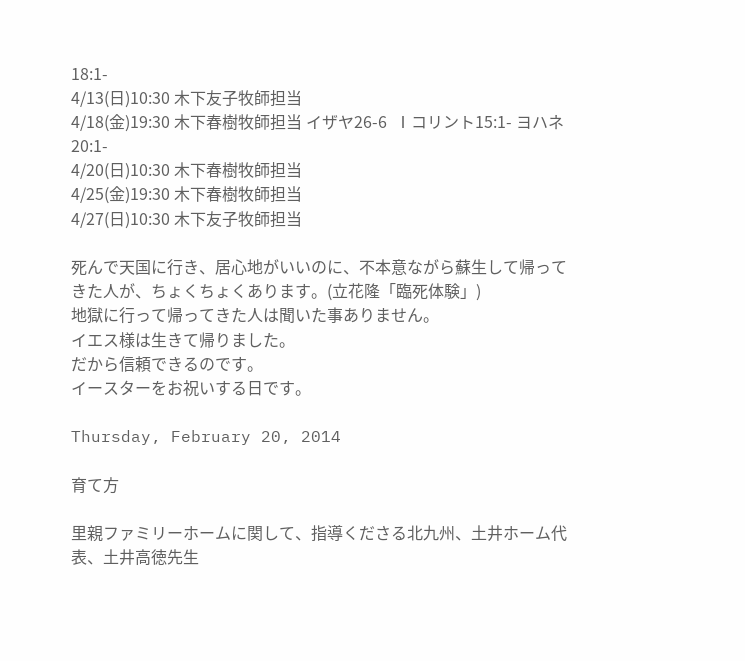18:1-
4/13(日)10:30 木下友子牧師担当
4/18(金)19:30 木下春樹牧師担当 イザヤ26-6  Ⅰコリント15:1- ヨハネ20:1-
4/20(日)10:30 木下春樹牧師担当
4/25(金)19:30 木下春樹牧師担当
4/27(日)10:30 木下友子牧師担当

死んで天国に行き、居心地がいいのに、不本意ながら蘇生して帰ってきた人が、ちょくちょくあります。(立花隆「臨死体験」)
地獄に行って帰ってきた人は聞いた事ありません。
イエス様は生きて帰りました。
だから信頼できるのです。
イースターをお祝いする日です。

Thursday, February 20, 2014

育て方

里親ファミリーホームに関して、指導くださる北九州、土井ホーム代表、土井高徳先生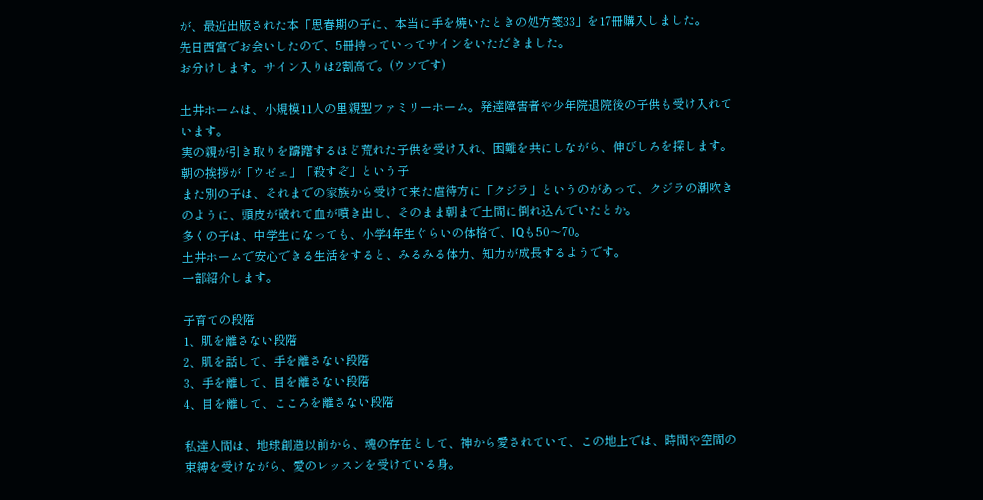が、最近出版された本「思春期の子に、本当に手を焼いたときの処方箋33」を17冊購入しました。
先日西宮でお会いしたので、5冊持っていってサインをいただきました。
お分けします。サイン入りは2割高で。(ウソです)

土井ホームは、小規模11人の里親型ファミリーホーム。発達障害者や少年院退院後の子供も受け入れています。
実の親が引き取りを躊躇するほど荒れた子供を受け入れ、困難を共にしながら、伸びしろを探します。
朝の挨拶が「ウゼェ」「殺すぞ」という子
また別の子は、それまでの家族から受けて来た虐待方に「クジラ」というのがあって、クジラの潮吹きのように、頭皮が破れて血が噴き出し、そのまま朝まで土間に倒れ込んでいたとか。
多くの子は、中学生になっても、小学4年生ぐらいの体格で、IQも50〜70。
土井ホームで安心できる生活をすると、みるみる体力、知力が成長するようです。
一部紹介します。

子育ての段階
1、肌を離さない段階
2、肌を話して、手を離さない段階
3、手を離して、目を離さない段階
4、目を離して、こころを離さない段階

私達人間は、地球創造以前から、魂の存在として、神から愛されていて、この地上では、時間や空間の束縛を受けながら、愛のレッスンを受けている身。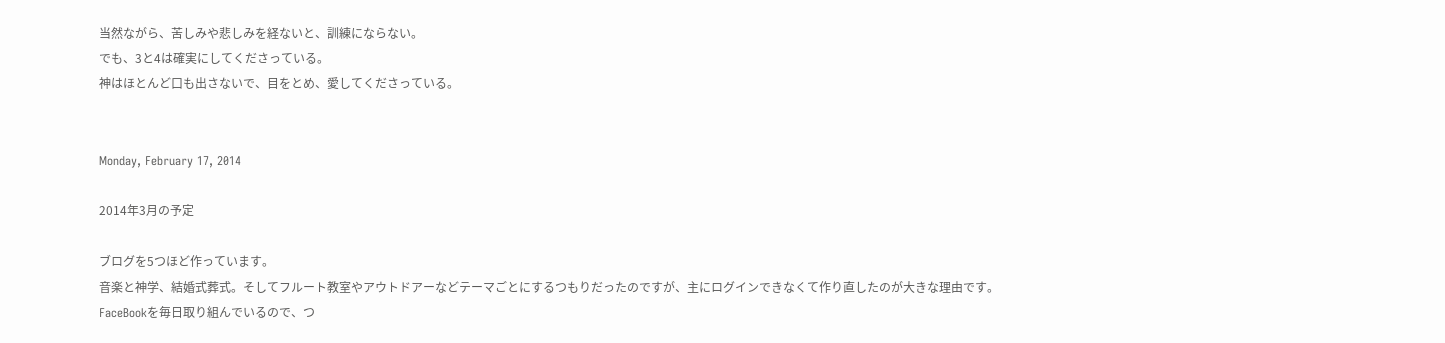当然ながら、苦しみや悲しみを経ないと、訓練にならない。
でも、3と4は確実にしてくださっている。
神はほとんど口も出さないで、目をとめ、愛してくださっている。


Monday, February 17, 2014

2014年3月の予定

ブログを5つほど作っています。
音楽と神学、結婚式葬式。そしてフルート教室やアウトドアーなどテーマごとにするつもりだったのですが、主にログインできなくて作り直したのが大きな理由です。
FaceBookを毎日取り組んでいるので、つ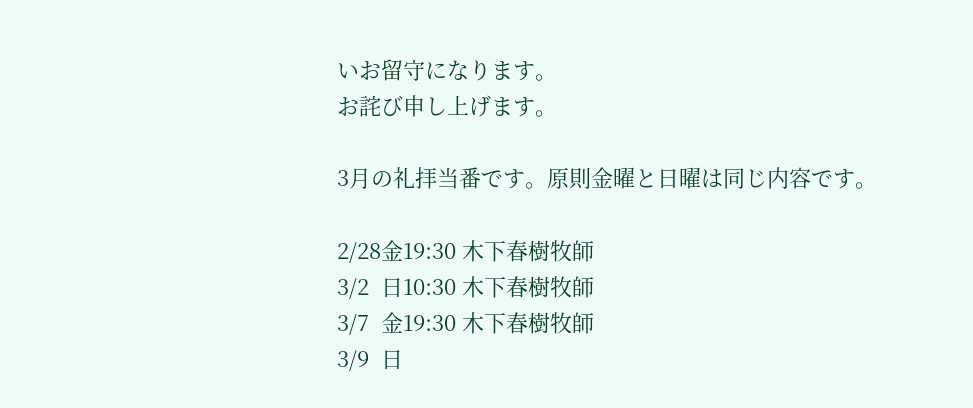いお留守になります。
お詫び申し上げます。

3月の礼拝当番です。原則金曜と日曜は同じ内容です。

2/28金19:30 木下春樹牧師
3/2  日10:30 木下春樹牧師
3/7  金19:30 木下春樹牧師
3/9  日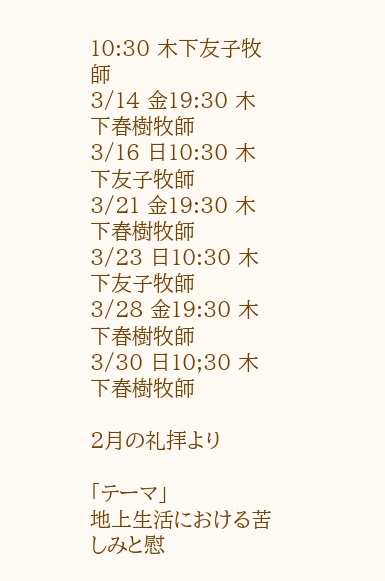10:30 木下友子牧師
3/14 金19:30 木下春樹牧師
3/16 日10:30 木下友子牧師
3/21 金19:30 木下春樹牧師
3/23 日10:30 木下友子牧師
3/28 金19:30 木下春樹牧師
3/30 日10;30 木下春樹牧師

2月の礼拝より

「テーマ」
地上生活における苦しみと慰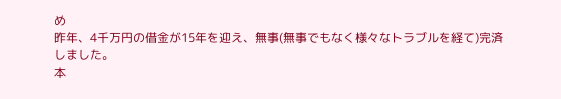め
昨年、4千万円の借金が15年を迎え、無事(無事でもなく様々なトラブルを経て)完済しました。
本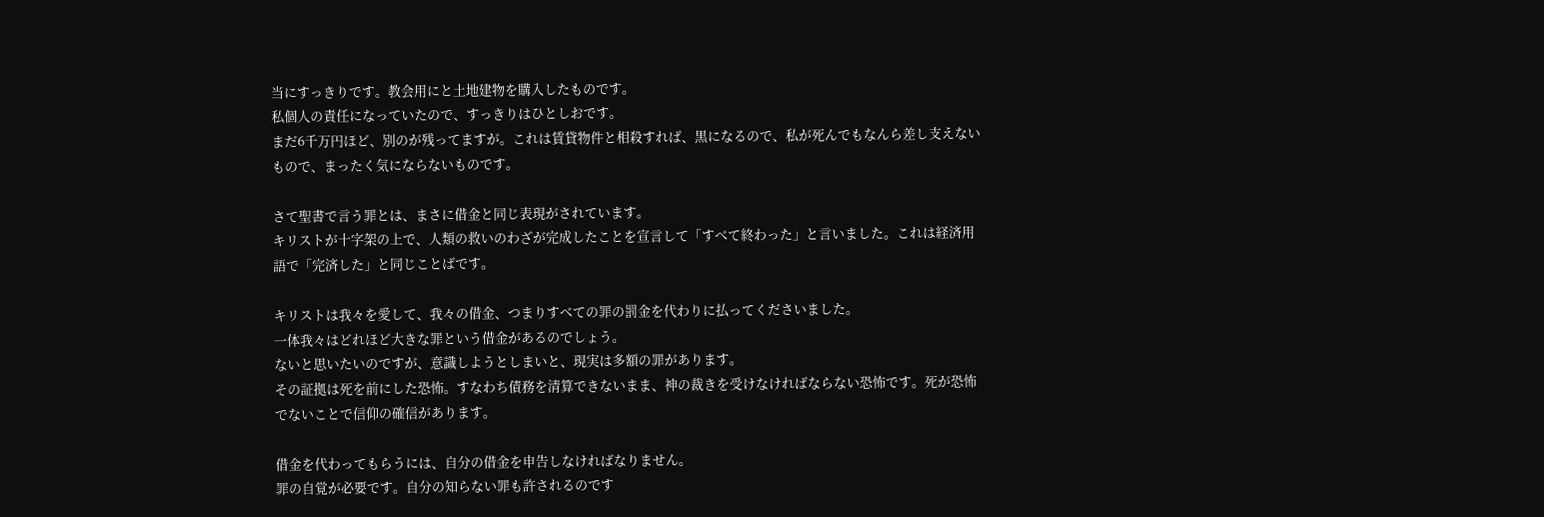当にすっきりです。教会用にと土地建物を購入したものです。
私個人の責任になっていたので、すっきりはひとしおです。
まだ6千万円ほど、別のが残ってますが。これは賃貸物件と相殺すれば、黒になるので、私が死んでもなんら差し支えないもので、まったく気にならないものです。

さて聖書で言う罪とは、まさに借金と同じ表現がされています。
キリストが十字架の上で、人類の救いのわざが完成したことを宣言して「すべて終わった」と言いました。これは経済用語で「完済した」と同じことばです。

キリストは我々を愛して、我々の借金、つまりすべての罪の罰金を代わりに払ってくださいました。
一体我々はどれほど大きな罪という借金があるのでしょう。
ないと思いたいのですが、意識しようとしまいと、現実は多額の罪があります。
その証拠は死を前にした恐怖。すなわち債務を清算できないまま、神の裁きを受けなければならない恐怖です。死が恐怖でないことで信仰の確信があります。

借金を代わってもらうには、自分の借金を申告しなければなりません。
罪の自覚が必要です。自分の知らない罪も許されるのです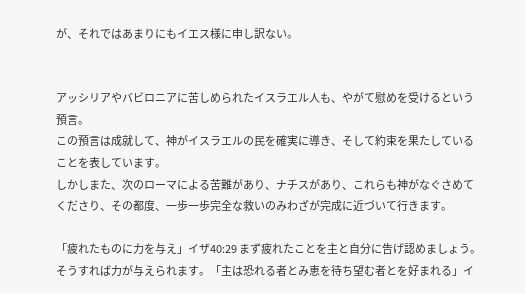が、それではあまりにもイエス様に申し訳ない。


アッシリアやバビロニアに苦しめられたイスラエル人も、やがて慰めを受けるという預言。
この預言は成就して、神がイスラエルの民を確実に導き、そして約束を果たしていることを表しています。
しかしまた、次のローマによる苦難があり、ナチスがあり、これらも神がなぐさめてくださり、その都度、一歩一歩完全な救いのみわざが完成に近づいて行きます。

「疲れたものに力を与え」イザ40:29 まず疲れたことを主と自分に告げ認めましょう。
そうすれば力が与えられます。「主は恐れる者とみ恵を待ち望む者とを好まれる」イ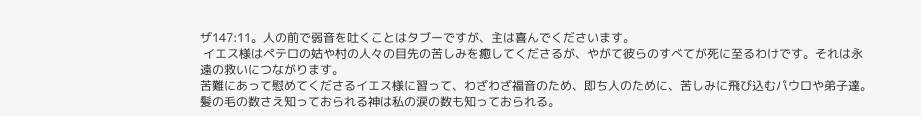ザ147:11。人の前で弱音を吐くことはタブーですが、主は喜んでくださいます。
 イエス様はペテロの姑や村の人々の目先の苦しみを癒してくださるが、やがて彼らのすべてが死に至るわけです。それは永遠の救いにつながります。
苦難にあって慰めてくださるイエス様に習って、わざわざ福音のため、即ち人のために、苦しみに飛び込むパウロや弟子達。
髪の毛の数さえ知っておられる神は私の涙の数も知っておられる。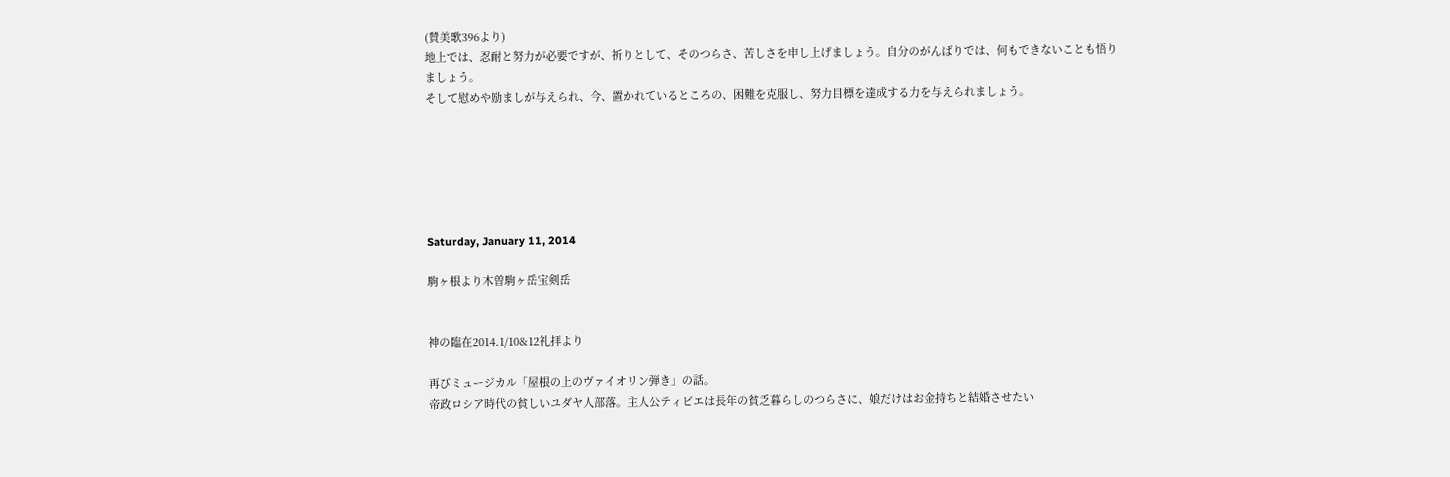(賛美歌396より)
地上では、忍耐と努力が必要ですが、祈りとして、そのつらさ、苦しさを申し上げましょう。自分のがんばりでは、何もできないことも悟りましょう。
そして慰めや励ましが与えられ、今、置かれているところの、困難を克服し、努力目標を達成する力を与えられましょう。






Saturday, January 11, 2014

駒ヶ根より木曽駒ヶ岳宝剣岳


神の臨在2014.1/10&12礼拝より

再びミュージカル「屋根の上のヴァイオリン弾き」の話。
帝政ロシア時代の貧しいユダヤ人部落。主人公ティビエは長年の貧乏暮らしのつらさに、娘だけはお金持ちと結婚させたい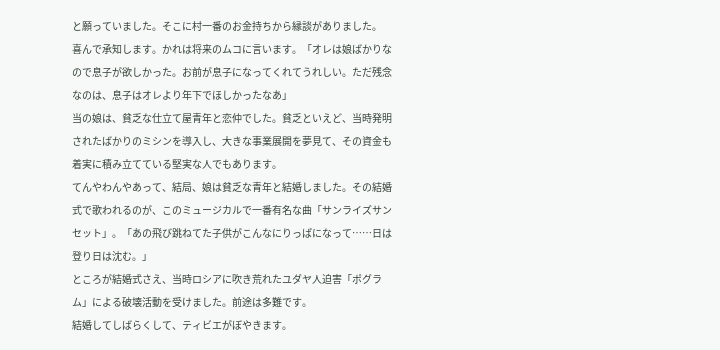と願っていました。そこに村一番のお金持ちから縁談がありました。
喜んで承知します。かれは将来のムコに言います。「オレは娘ばかりなので息子が欲しかった。お前が息子になってくれてうれしい。ただ残念なのは、息子はオレより年下でほしかったなあ」
当の娘は、貧乏な仕立て屋青年と恋仲でした。貧乏といえど、当時発明されたばかりのミシンを導入し、大きな事業展開を夢見て、その資金も着実に積み立てている堅実な人でもあります。
てんやわんやあって、結局、娘は貧乏な青年と結婚しました。その結婚式で歌われるのが、このミュージカルで一番有名な曲「サンライズサンセット」。「あの飛び跳ねてた子供がこんなにりっぱになって……日は登り日は沈む。」
ところが結婚式さえ、当時ロシアに吹き荒れたユダヤ人迫害「ポグラム」による破壊活動を受けました。前途は多難です。
結婚してしばらくして、ティビエがぼやきます。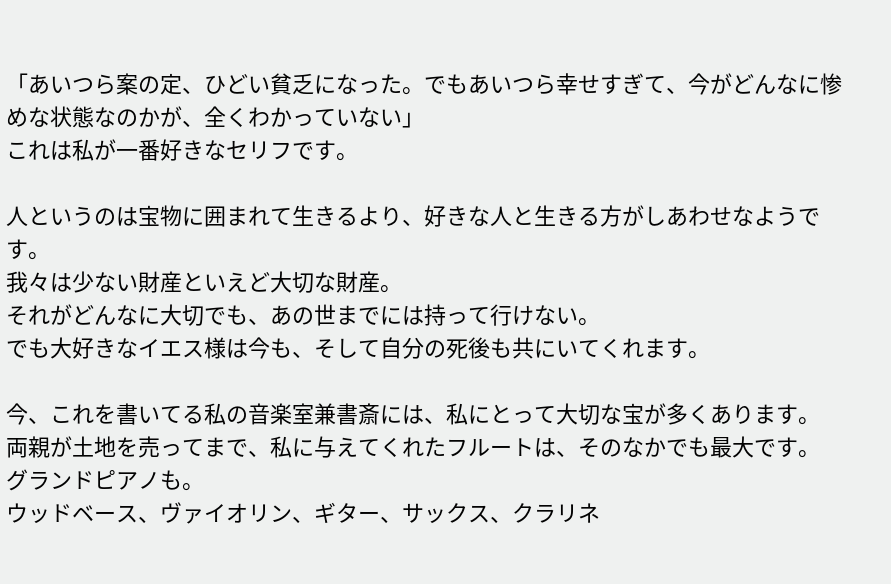「あいつら案の定、ひどい貧乏になった。でもあいつら幸せすぎて、今がどんなに惨めな状態なのかが、全くわかっていない」
これは私が一番好きなセリフです。

人というのは宝物に囲まれて生きるより、好きな人と生きる方がしあわせなようです。
我々は少ない財産といえど大切な財産。
それがどんなに大切でも、あの世までには持って行けない。
でも大好きなイエス様は今も、そして自分の死後も共にいてくれます。

今、これを書いてる私の音楽室兼書斎には、私にとって大切な宝が多くあります。
両親が土地を売ってまで、私に与えてくれたフルートは、そのなかでも最大です。
グランドピアノも。
ウッドベース、ヴァイオリン、ギター、サックス、クラリネ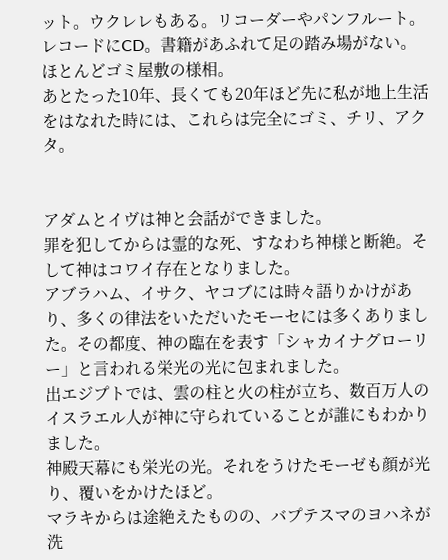ット。ウクレレもある。リコーダーやパンフルート。レコードにCD。書籍があふれて足の踏み場がない。ほとんどゴミ屋敷の様相。
あとたった10年、長くても20年ほど先に私が地上生活をはなれた時には、これらは完全にゴミ、チリ、アクタ。


アダムとイヴは神と会話ができました。
罪を犯してからは霊的な死、すなわち神様と断絶。そして神はコワイ存在となりました。
アブラハム、イサク、ヤコブには時々語りかけがあり、多くの律法をいただいたモーセには多くありました。その都度、神の臨在を表す「シャカイナグローリー」と言われる栄光の光に包まれました。
出エジプトでは、雲の柱と火の柱が立ち、数百万人のイスラエル人が神に守られていることが誰にもわかりました。
神殿天幕にも栄光の光。それをうけたモーゼも顔が光り、覆いをかけたほど。
マラキからは途絶えたものの、バプテスマのヨハネが洗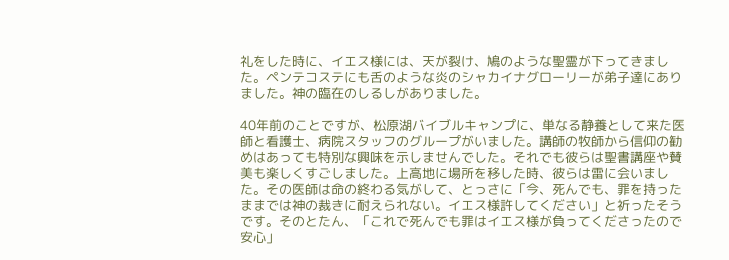礼をした時に、イエス様には、天が裂け、鳩のような聖霊が下ってきました。ペンテコステにも舌のような炎のシャカイナグローリーが弟子達にありました。神の臨在のしるしがありました。

40年前のことですが、松原湖バイブルキャンプに、単なる静養として来た医師と看護士、病院スタッフのグループがいました。講師の牧師から信仰の勧めはあっても特別な興味を示しませんでした。それでも彼らは聖書講座や賛美も楽しくすごしました。上高地に場所を移した時、彼らは雷に会いました。その医師は命の終わる気がして、とっさに「今、死んでも、罪を持ったままでは神の裁きに耐えられない。イエス様許してください」と祈ったそうです。そのとたん、「これで死んでも罪はイエス様が負ってくださったので安心」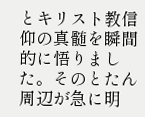とキリスト教信仰の真髄を瞬間的に悟りました。そのとたん周辺が急に明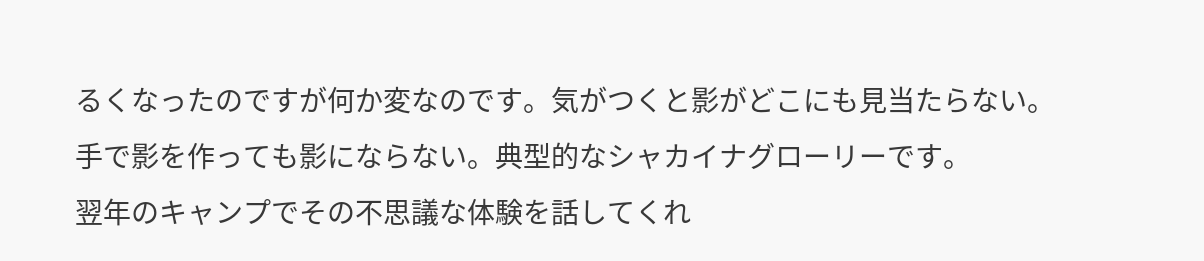るくなったのですが何か変なのです。気がつくと影がどこにも見当たらない。手で影を作っても影にならない。典型的なシャカイナグローリーです。
翌年のキャンプでその不思議な体験を話してくれ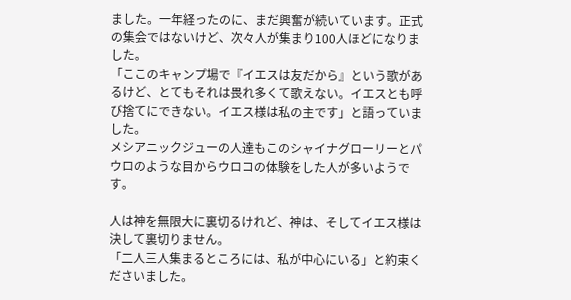ました。一年経ったのに、まだ興奮が続いています。正式の集会ではないけど、次々人が集まり100人ほどになりました。
「ここのキャンプ場で『イエスは友だから』という歌があるけど、とてもそれは畏れ多くて歌えない。イエスとも呼び捨てにできない。イエス様は私の主です」と語っていました。
メシアニックジューの人達もこのシャイナグローリーとパウロのような目からウロコの体験をした人が多いようです。

人は神を無限大に裏切るけれど、神は、そしてイエス様は決して裏切りません。
「二人三人集まるところには、私が中心にいる」と約束くださいました。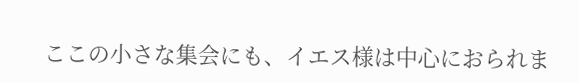ここの小さな集会にも、イエス様は中心におられま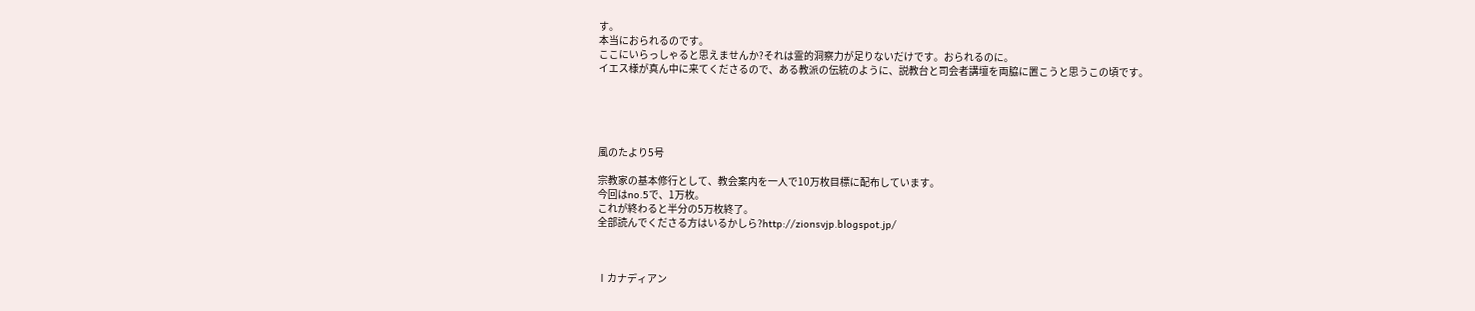す。
本当におられるのです。
ここにいらっしゃると思えませんか?それは霊的洞察力が足りないだけです。おられるのに。
イエス様が真ん中に来てくださるので、ある教派の伝統のように、説教台と司会者講壇を両脇に置こうと思うこの頃です。





風のたより5号

宗教家の基本修行として、教会案内を一人で10万枚目標に配布しています。
今回はno.5で、1万枚。
これが終わると半分の5万枚終了。
全部読んでくださる方はいるかしら?http://zionsvjp.blogspot.jp/



Ⅰカナディアン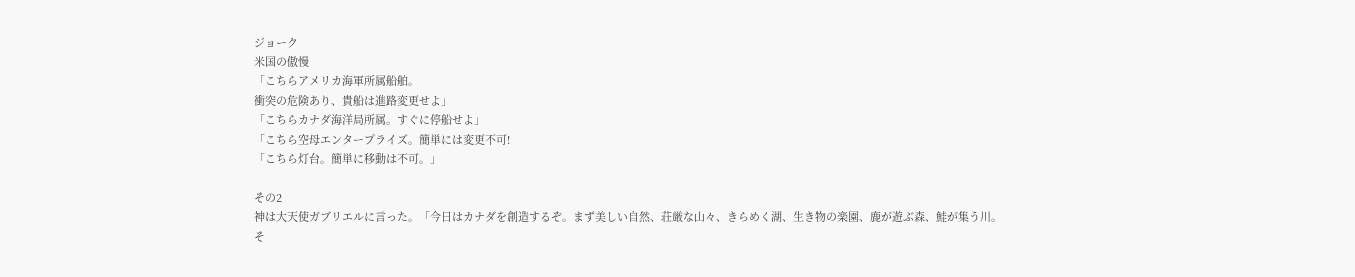ジョーク
米国の傲慢
「こちらアメリカ海軍所属船舶。
衝突の危険あり、貴船は進路変更せよ」
「こちらカナダ海洋局所属。すぐに停船せよ」
「こちら空母エンタープライズ。簡単には変更不可!
「こちら灯台。簡単に移動は不可。」

その2
神は大天使ガブリエルに言った。「今日はカナダを創造するぞ。まず美しい自然、荘厳な山々、きらめく湖、生き物の楽園、鹿が遊ぶ森、鮭が集う川。
そ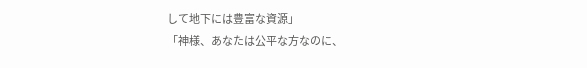して地下には豊富な資源」
「神様、あなたは公平な方なのに、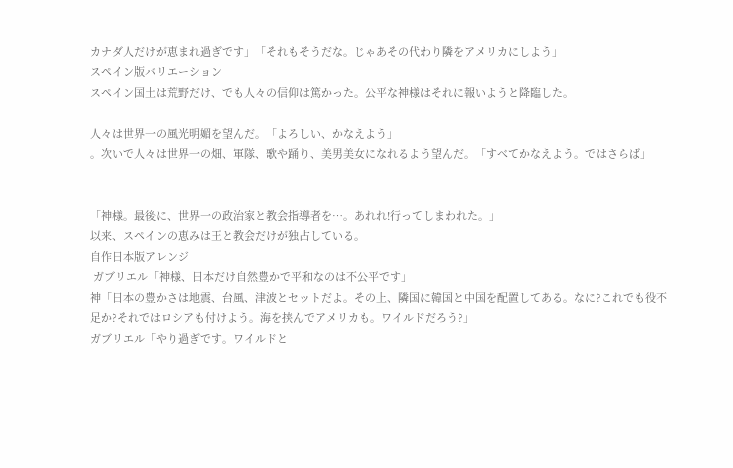カナダ人だけが恵まれ過ぎです」「それもそうだな。じゃあその代わり隣をアメリカにしよう」
スペイン版バリエーション
スペイン国土は荒野だけ、でも人々の信仰は篤かった。公平な神様はそれに報いようと降臨した。

人々は世界一の風光明媚を望んだ。「よろしい、かなえよう」
。次いで人々は世界一の畑、軍隊、歌や踊り、美男美女になれるよう望んだ。「すべてかなえよう。ではさらば」


「神様。最後に、世界一の政治家と教会指導者を…。あれれ!行ってしまわれた。」
以来、スペインの恵みは王と教会だけが独占している。
自作日本版アレンジ
 ガブリエル「神様、日本だけ自然豊かで平和なのは不公平です」
神「日本の豊かさは地震、台風、津波とセットだよ。その上、隣国に韓国と中国を配置してある。なに?これでも役不足か?それではロシアも付けよう。海を挟んでアメリカも。ワイルドだろう?」
ガブリエル「やり過ぎです。ワイルドと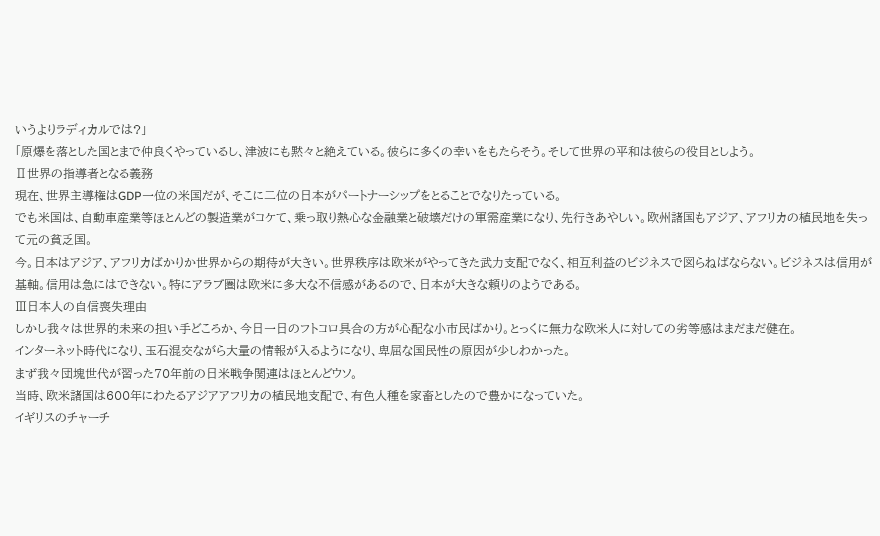いうよりラディカルでは?」
「原爆を落とした国とまで仲良くやっているし、津波にも黙々と絶えている。彼らに多くの幸いをもたらそう。そして世界の平和は彼らの役目としよう。
Ⅱ世界の指導者となる義務
現在、世界主導権はGDP一位の米国だが、そこに二位の日本がパートナーシップをとることでなりたっている。
でも米国は、自動車産業等ほとんどの製造業がコケて、乗っ取り熱心な金融業と破壊だけの軍需産業になり、先行きあやしい。欧州諸国もアジア、アフリカの植民地を失って元の貧乏国。
今。日本はアジア、アフリカばかりか世界からの期待が大きい。世界秩序は欧米がやってきた武力支配でなく、相互利益のビジネスで図らねばならない。ビジネスは信用が基軸。信用は急にはできない。特にアラブ圏は欧米に多大な不信感があるので、日本が大きな頼りのようである。
Ⅲ日本人の自信喪失理由
しかし我々は世界的未来の担い手どころか、今日一日のフトコロ具合の方が心配な小市民ばかり。とっくに無力な欧米人に対しての劣等感はまだまだ健在。
インターネット時代になり、玉石混交ながら大量の情報が入るようになり、卑屈な国民性の原因が少しわかった。
まず我々団塊世代が習った70年前の日米戦争関連はほとんどウソ。
当時、欧米諸国は600年にわたるアジアアフリカの植民地支配で、有色人種を家畜としたので豊かになっていた。
イギリスのチャーチ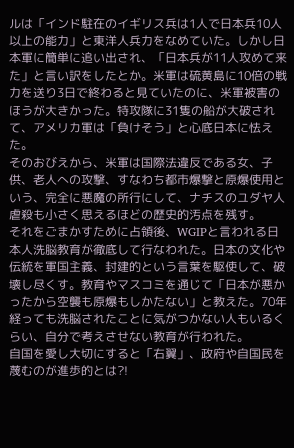ルは「インド駐在のイギリス兵は1人で日本兵10人以上の能力」と東洋人兵力をなめていた。しかし日本軍に簡単に追い出され、「日本兵が11人攻めて来た」と言い訳をしたとか。米軍は硫黄島に10倍の戦力を送り3日で終わると見ていたのに、米軍被害のほうが大きかった。特攻隊に31隻の船が大破されて、アメリカ軍は「負けそう」と心底日本に怯えた。
そのおびえから、米軍は国際法違反である女、子供、老人への攻撃、すなわち都市爆撃と原爆使用という、完全に悪魔の所行にして、ナチスのユダヤ人虐殺も小さく思えるほどの歴史的汚点を残す。
それをごまかすために占領後、WGIPと言われる日本人洗脳教育が徹底して行なわれた。日本の文化や伝統を軍国主義、封建的という言葉を駆使して、破壊し尽くす。教育やマスコミを通じて「日本が悪かったから空襲も原爆もしかたない」と教えた。70年経っても洗脳されたことに気がつかない人もいるくらい、自分で考えさせない教育が行われた。
自国を愛し大切にすると「右翼」、政府や自国民を蔑むのが進歩的とは?!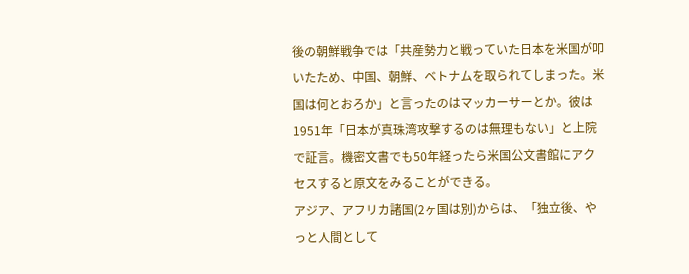後の朝鮮戦争では「共産勢力と戦っていた日本を米国が叩いたため、中国、朝鮮、ベトナムを取られてしまった。米国は何とおろか」と言ったのはマッカーサーとか。彼は1951年「日本が真珠湾攻撃するのは無理もない」と上院で証言。機密文書でも50年経ったら米国公文書館にアクセスすると原文をみることができる。
アジア、アフリカ諸国(2ヶ国は別)からは、「独立後、やっと人間として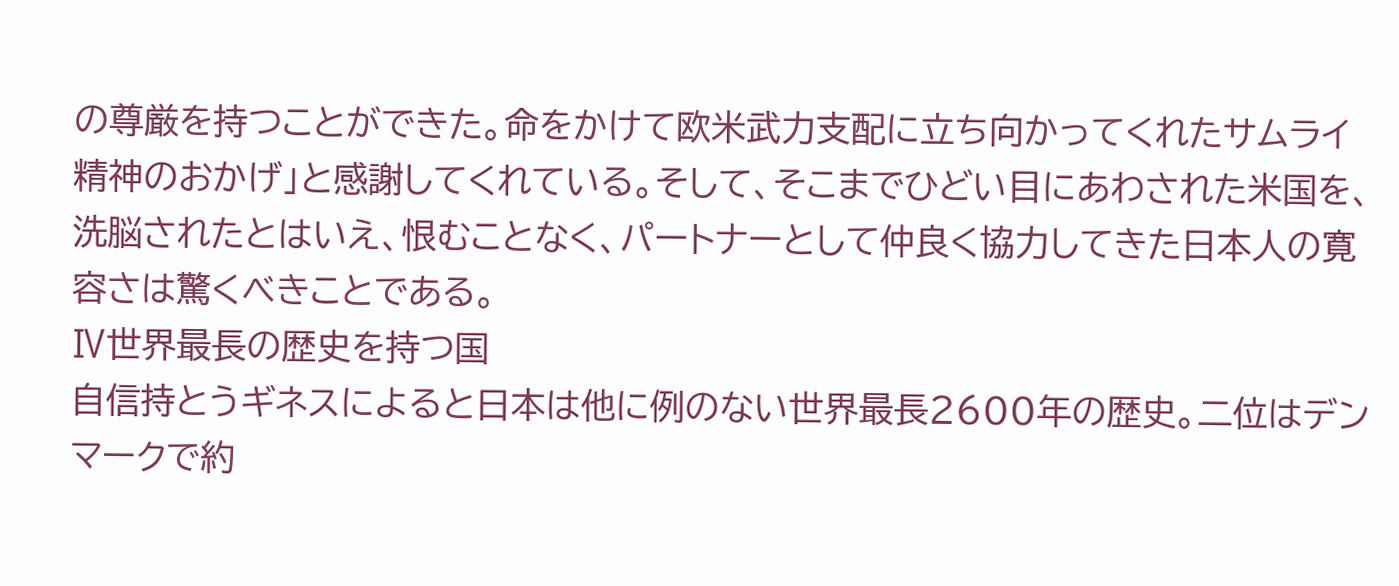の尊厳を持つことができた。命をかけて欧米武力支配に立ち向かってくれたサムライ精神のおかげ」と感謝してくれている。そして、そこまでひどい目にあわされた米国を、洗脳されたとはいえ、恨むことなく、パートナーとして仲良く協力してきた日本人の寛容さは驚くべきことである。
Ⅳ世界最長の歴史を持つ国
自信持とうギネスによると日本は他に例のない世界最長2600年の歴史。二位はデンマークで約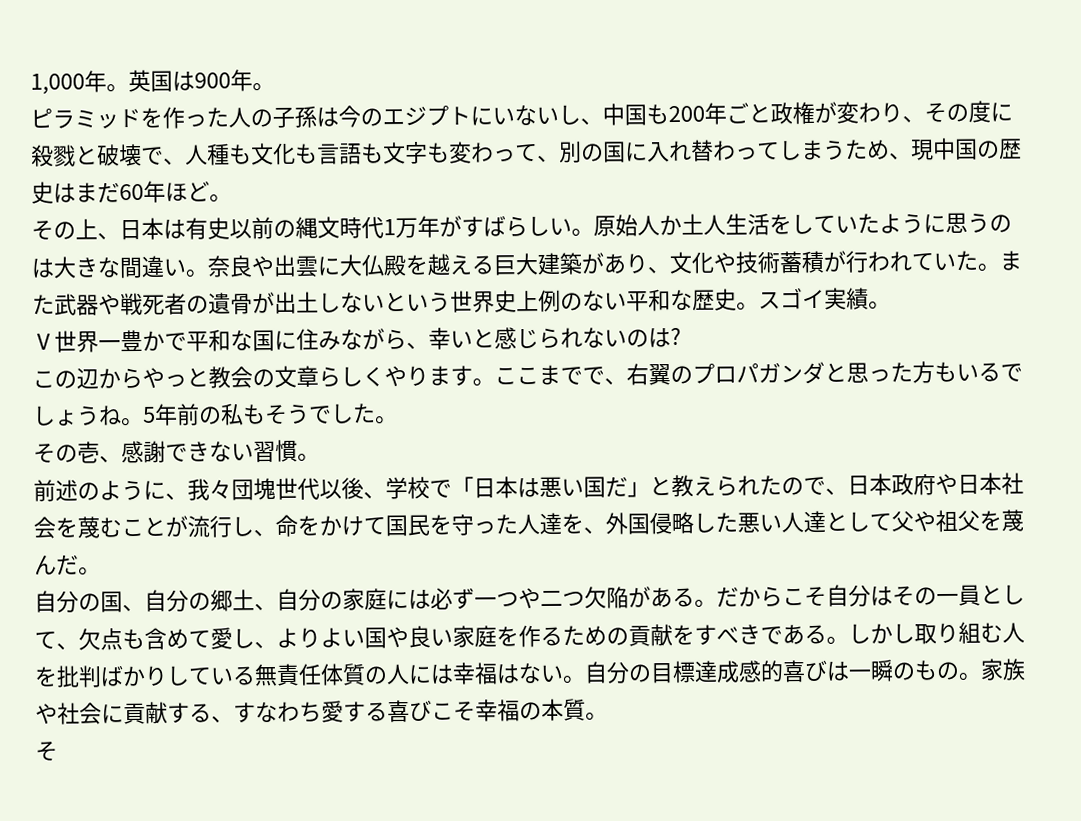1,000年。英国は900年。
ピラミッドを作った人の子孫は今のエジプトにいないし、中国も200年ごと政権が変わり、その度に殺戮と破壊で、人種も文化も言語も文字も変わって、別の国に入れ替わってしまうため、現中国の歴史はまだ60年ほど。
その上、日本は有史以前の縄文時代1万年がすばらしい。原始人か土人生活をしていたように思うのは大きな間違い。奈良や出雲に大仏殿を越える巨大建築があり、文化や技術蓄積が行われていた。また武器や戦死者の遺骨が出土しないという世界史上例のない平和な歴史。スゴイ実績。
Ⅴ世界一豊かで平和な国に住みながら、幸いと感じられないのは?
この辺からやっと教会の文章らしくやります。ここまでで、右翼のプロパガンダと思った方もいるでしょうね。5年前の私もそうでした。
その壱、感謝できない習慣。
前述のように、我々団塊世代以後、学校で「日本は悪い国だ」と教えられたので、日本政府や日本社会を蔑むことが流行し、命をかけて国民を守った人達を、外国侵略した悪い人達として父や祖父を蔑んだ。
自分の国、自分の郷土、自分の家庭には必ず一つや二つ欠陥がある。だからこそ自分はその一員として、欠点も含めて愛し、よりよい国や良い家庭を作るための貢献をすべきである。しかし取り組む人を批判ばかりしている無責任体質の人には幸福はない。自分の目標達成感的喜びは一瞬のもの。家族や社会に貢献する、すなわち愛する喜びこそ幸福の本質。
そ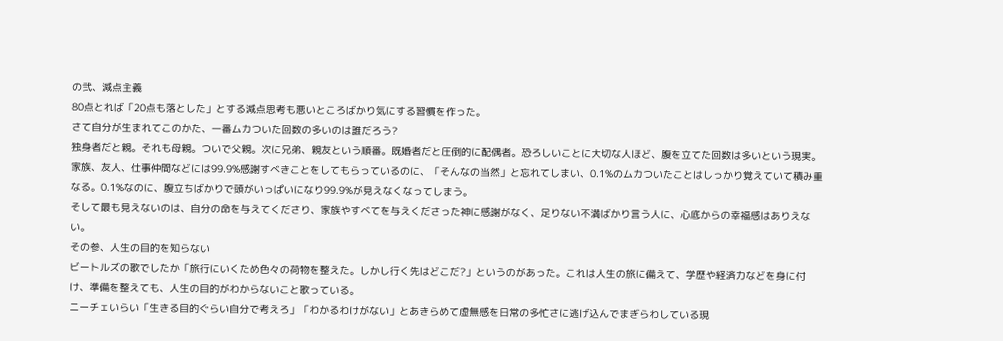の弐、減点主義
80点とれば「20点も落とした」とする減点思考も悪いところばかり気にする習慣を作った。
さて自分が生まれてこのかた、一番ムカついた回数の多いのは誰だろう?
独身者だと親。それも母親。ついで父親。次に兄弟、親友という順番。既婚者だと圧倒的に配偶者。恐ろしいことに大切な人ほど、腹を立てた回数は多いという現実。
家族、友人、仕事仲間などには99.9%感謝すべきことをしてもらっているのに、「そんなの当然」と忘れてしまい、0.1%のムカついたことはしっかり覚えていて積み重なる。0.1%なのに、腹立ちばかりで頭がいっぱいになり99.9%が見えなくなってしまう。
そして最も見えないのは、自分の命を与えてくださり、家族やすべてを与えくださった神に感謝がなく、足りない不満ばかり言う人に、心底からの幸福感はありえない。
その参、人生の目的を知らない
ビートルズの歌でしたか「旅行にいくため色々の荷物を整えた。しかし行く先はどこだ?」というのがあった。これは人生の旅に備えて、学歴や経済力などを身に付け、準備を整えても、人生の目的がわからないこと歌っている。
ニーチェいらい「生きる目的ぐらい自分で考えろ」「わかるわけがない」とあきらめて虚無感を日常の多忙さに逃げ込んでまぎらわしている現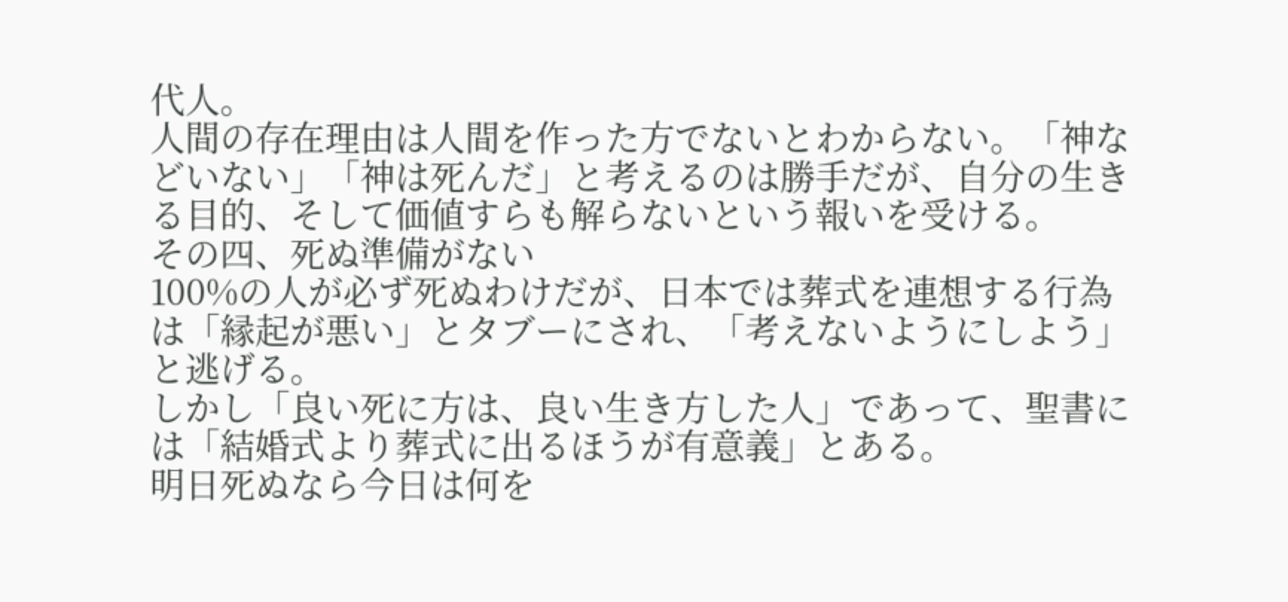代人。
人間の存在理由は人間を作った方でないとわからない。「神などいない」「神は死んだ」と考えるのは勝手だが、自分の生きる目的、そして価値すらも解らないという報いを受ける。
その四、死ぬ準備がない
100%の人が必ず死ぬわけだが、日本では葬式を連想する行為は「縁起が悪い」とタブーにされ、「考えないようにしよう」と逃げる。
しかし「良い死に方は、良い生き方した人」であって、聖書には「結婚式より葬式に出るほうが有意義」とある。
明日死ぬなら今日は何を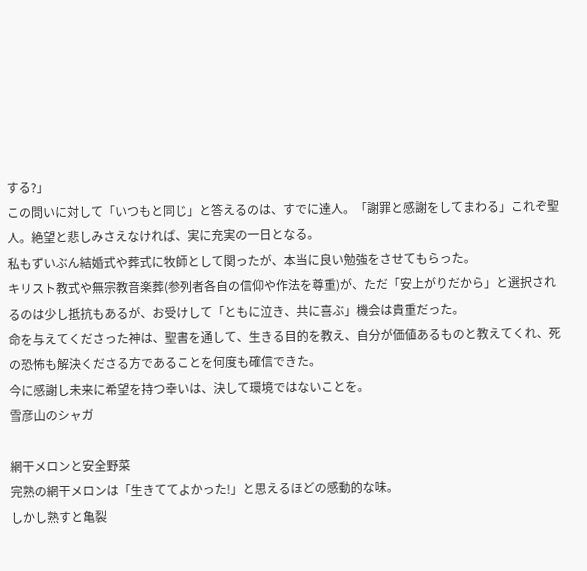する?」
この問いに対して「いつもと同じ」と答えるのは、すでに達人。「謝罪と感謝をしてまわる」これぞ聖人。絶望と悲しみさえなければ、実に充実の一日となる。
私もずいぶん結婚式や葬式に牧師として関ったが、本当に良い勉強をさせてもらった。
キリスト教式や無宗教音楽葬(参列者各自の信仰や作法を尊重)が、ただ「安上がりだから」と選択されるのは少し抵抗もあるが、お受けして「ともに泣き、共に喜ぶ」機会は貴重だった。
命を与えてくださった神は、聖書を通して、生きる目的を教え、自分が価値あるものと教えてくれ、死の恐怖も解決くださる方であることを何度も確信できた。
今に感謝し未来に希望を持つ幸いは、決して環境ではないことを。
雪彦山のシャガ

網干メロンと安全野菜
完熟の網干メロンは「生きててよかった!」と思えるほどの感動的な味。
しかし熟すと亀裂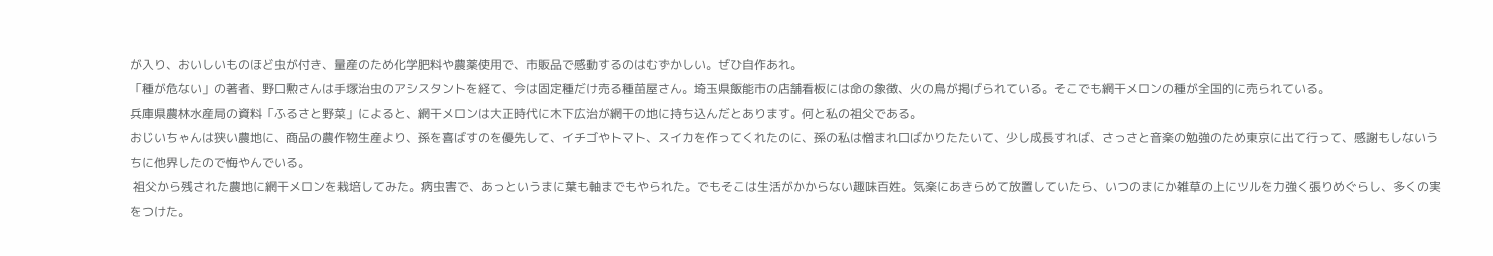が入り、おいしいものほど虫が付き、量産のため化学肥料や農薬使用で、市販品で感動するのはむずかしい。ぜひ自作あれ。
「種が危ない」の著者、野口勲さんは手塚治虫のアシスタントを経て、今は固定種だけ売る種苗屋さん。埼玉県飯能市の店舗看板には命の象徴、火の鳥が掲げられている。そこでも網干メロンの種が全国的に売られている。
兵庫県農林水産局の資料「ふるさと野菜」によると、網干メロンは大正時代に木下広治が網干の地に持ち込んだとあります。何と私の祖父である。
おじいちゃんは狭い農地に、商品の農作物生産より、孫を喜ばすのを優先して、イチゴやトマト、スイカを作ってくれたのに、孫の私は憎まれ口ばかりたたいて、少し成長すれば、さっさと音楽の勉強のため東京に出て行って、感謝もしないうちに他界したので悔やんでいる。
 祖父から残された農地に網干メロンを栽培してみた。病虫害で、あっというまに葉も軸までもやられた。でもそこは生活がかからない趣味百姓。気楽にあきらめて放置していたら、いつのまにか雑草の上にツルを力強く張りめぐらし、多くの実をつけた。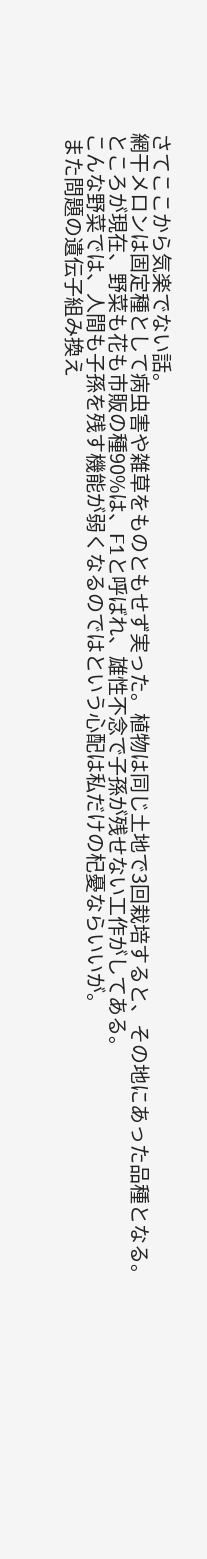さてここから気楽でない話。
網干メロンは固定種として病虫害や雑草をものともせず実った。植物は同じ土地で3回栽培すると、その地にあった品種となる。
ところが現在、野菜も花も市販の種90%は、F1と呼ばれ、雄性不念で子孫が残せない工作がしてある。
こんな野菜では、人間も子孫を残す機能が弱くなるのではという心配は私だけの杞憂ならいいが。
 また問題の遺伝子組み換え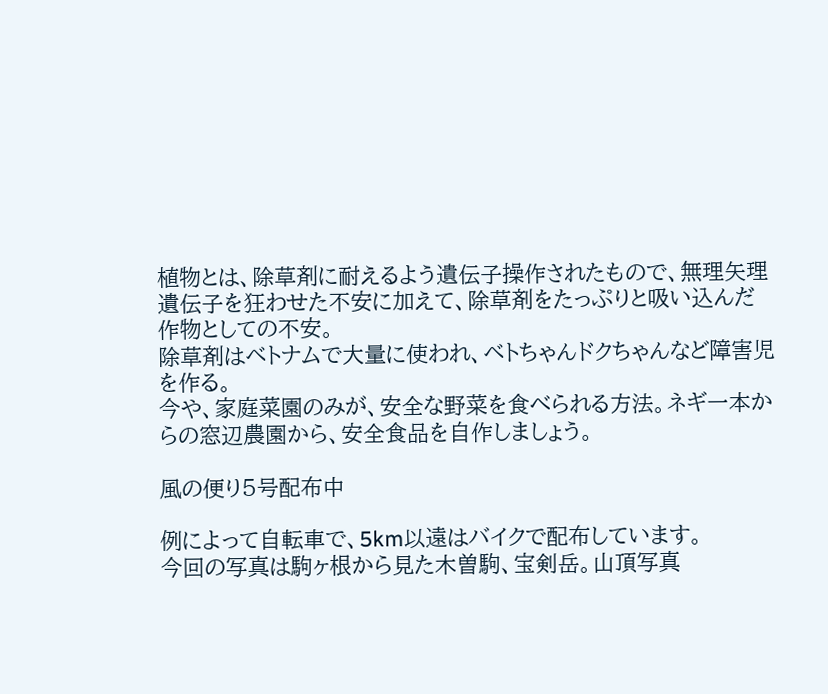植物とは、除草剤に耐えるよう遺伝子操作されたもので、無理矢理遺伝子を狂わせた不安に加えて、除草剤をたっぷりと吸い込んだ作物としての不安。
除草剤はベトナムで大量に使われ、ベトちゃんドクちゃんなど障害児を作る。
今や、家庭菜園のみが、安全な野菜を食べられる方法。ネギ一本からの窓辺農園から、安全食品を自作しましょう。

風の便り5号配布中

例によって自転車で、5km以遠はバイクで配布しています。
今回の写真は駒ヶ根から見た木曽駒、宝剣岳。山頂写真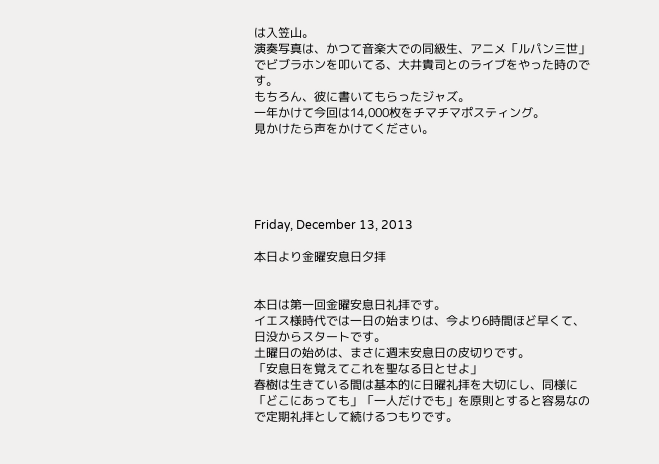は入笠山。
演奏写真は、かつて音楽大での同級生、アニメ「ルパン三世」でビブラホンを叩いてる、大井貴司とのライブをやった時のです。
もちろん、彼に書いてもらったジャズ。
一年かけて今回は14,000枚をチマチマポスティング。
見かけたら声をかけてください。





Friday, December 13, 2013

本日より金曜安息日夕拝


本日は第一回金曜安息日礼拝です。
イエス様時代では一日の始まりは、今より6時間ほど早くて、日没からスタートです。
土曜日の始めは、まさに週末安息日の皮切りです。
「安息日を覚えてこれを聖なる日とせよ」
春樹は生きている間は基本的に日曜礼拝を大切にし、同様に「どこにあっても」「一人だけでも」を原則とすると容易なので定期礼拝として続けるつもりです。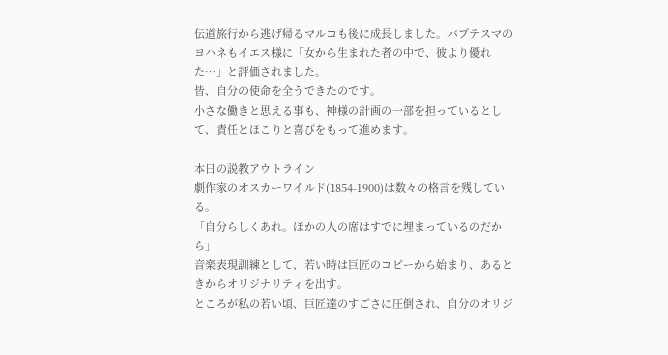伝道旅行から逃げ帰るマルコも後に成長しました。バプテスマのヨハネもイエス様に「女から生まれた者の中で、彼より優れた…」と評価されました。
皆、自分の使命を全うできたのです。
小さな働きと思える事も、神様の計画の一部を担っているとして、責任とほこりと喜びをもって進めます。

本日の説教アウトライン
劇作家のオスカーワイルド(1854-1900)は数々の格言を残している。
「自分らしくあれ。ほかの人の席はすでに埋まっているのだから」
音楽表現訓練として、若い時は巨匠のコピーから始まり、あるときからオリジナリティを出す。
ところが私の若い頃、巨匠達のすごさに圧倒され、自分のオリジ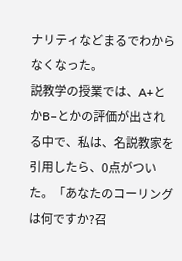ナリティなどまるでわからなくなった。
説教学の授業では、A+とかB−とかの評価が出される中で、私は、名説教家を引用したら、0点がついた。「あなたのコーリングは何ですか?召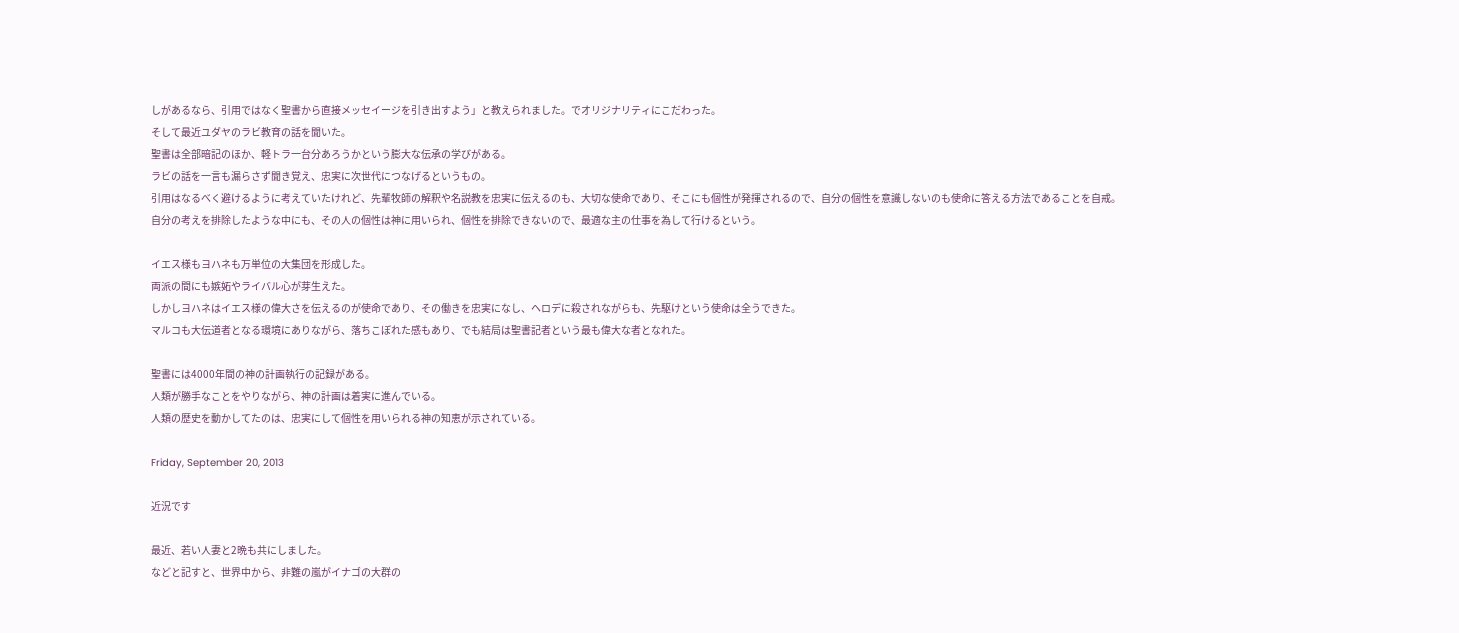しがあるなら、引用ではなく聖書から直接メッセイージを引き出すよう」と教えられました。でオリジナリティにこだわった。
そして最近ユダヤのラビ教育の話を聞いた。
聖書は全部暗記のほか、軽トラ一台分あろうかという膨大な伝承の学びがある。
ラビの話を一言も漏らさず聞き覚え、忠実に次世代につなげるというもの。
引用はなるべく避けるように考えていたけれど、先輩牧師の解釈や名説教を忠実に伝えるのも、大切な使命であり、そこにも個性が発揮されるので、自分の個性を意識しないのも使命に答える方法であることを自戒。
自分の考えを排除したような中にも、その人の個性は神に用いられ、個性を排除できないので、最適な主の仕事を為して行けるという。

イエス様もヨハネも万単位の大集団を形成した。
両派の間にも嫉妬やライバル心が芽生えた。
しかしヨハネはイエス様の偉大さを伝えるのが使命であり、その働きを忠実になし、ヘロデに殺されながらも、先駆けという使命は全うできた。
マルコも大伝道者となる環境にありながら、落ちこぼれた感もあり、でも結局は聖書記者という最も偉大な者となれた。

聖書には4000年間の神の計画執行の記録がある。
人類が勝手なことをやりながら、神の計画は着実に進んでいる。
人類の歴史を動かしてたのは、忠実にして個性を用いられる神の知恵が示されている。

Friday, September 20, 2013

近況です

最近、若い人妻と2晩も共にしました。
などと記すと、世界中から、非難の嵐がイナゴの大群の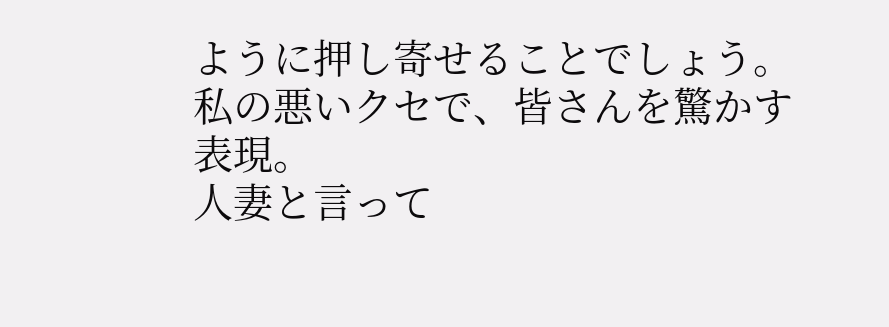ように押し寄せることでしょう。
私の悪いクセで、皆さんを驚かす表現。
人妻と言って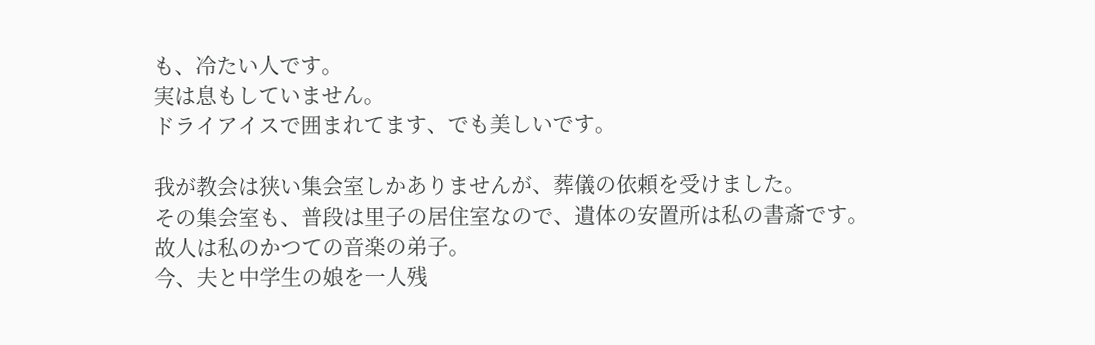も、冷たい人です。
実は息もしていません。
ドライアイスで囲まれてます、でも美しいです。

我が教会は狭い集会室しかありませんが、葬儀の依頼を受けました。
その集会室も、普段は里子の居住室なので、遺体の安置所は私の書斎です。
故人は私のかつての音楽の弟子。
今、夫と中学生の娘を一人残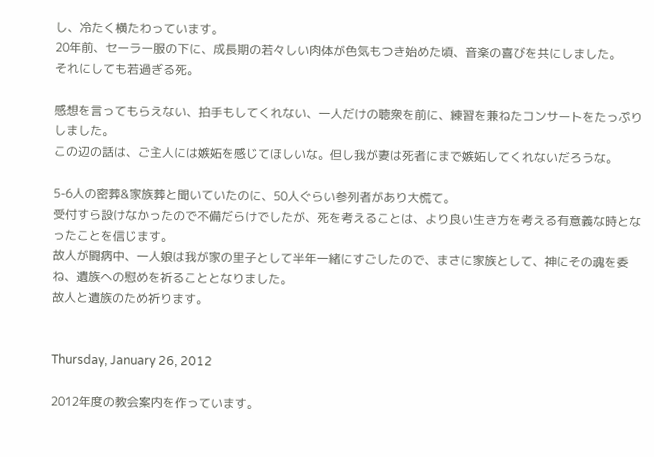し、冷たく横たわっています。
20年前、セーラー服の下に、成長期の若々しい肉体が色気もつき始めた頃、音楽の喜びを共にしました。
それにしても若過ぎる死。

感想を言ってもらえない、拍手もしてくれない、一人だけの聴衆を前に、練習を兼ねたコンサートをたっぷりしました。
この辺の話は、ご主人には嫉妬を感じてほしいな。但し我が妻は死者にまで嫉妬してくれないだろうな。

5-6人の密葬&家族葬と聞いていたのに、50人ぐらい参列者があり大慌て。
受付すら設けなかったので不備だらけでしたが、死を考えることは、より良い生き方を考える有意義な時となったことを信じます。
故人が闘病中、一人娘は我が家の里子として半年一緒にすごしたので、まさに家族として、神にその魂を委ね、遺族への慰めを祈ることとなりました。
故人と遺族のため祈ります。


Thursday, January 26, 2012

2012年度の教会案内を作っています。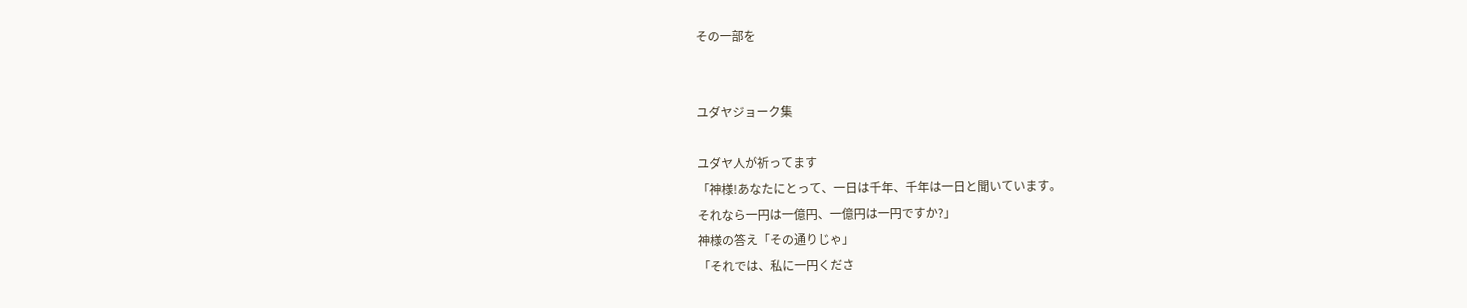その一部を


ユダヤジョーク集

ユダヤ人が祈ってます
「神様!あなたにとって、一日は千年、千年は一日と聞いています。
それなら一円は一億円、一億円は一円ですか?」
神様の答え「その通りじゃ」
「それでは、私に一円くださ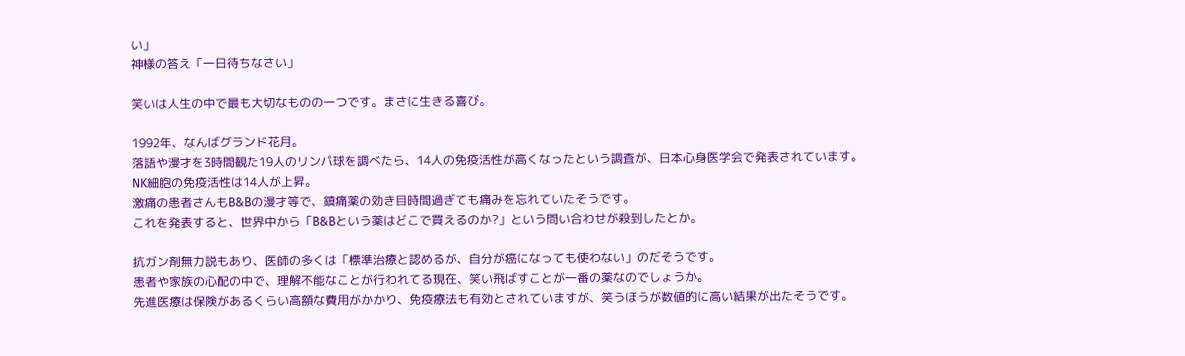い」
神様の答え「一日待ちなさい」

笑いは人生の中で最も大切なものの一つです。まさに生きる喜び。

1992年、なんばグランド花月。
落語や漫才を3時間観た19人のリンパ球を調べたら、14人の免疫活性が高くなったという調査が、日本心身医学会で発表されています。
NK細胞の免疫活性は14人が上昇。
激痛の患者さんもB&Bの漫才等で、鎮痛薬の効き目時間過ぎても痛みを忘れていたそうです。
これを発表すると、世界中から「B&Bという薬はどこで買えるのか?」という問い合わせが殺到したとか。

抗ガン剤無力説もあり、医師の多くは「標準治療と認めるが、自分が癌になっても使わない」のだそうです。
患者や家族の心配の中で、理解不能なことが行われてる現在、笑い飛ばすことが一番の薬なのでしょうか。
先進医療は保険があるくらい高額な費用がかかり、免疫療法も有効とされていますが、笑うほうが数値的に高い結果が出たそうです。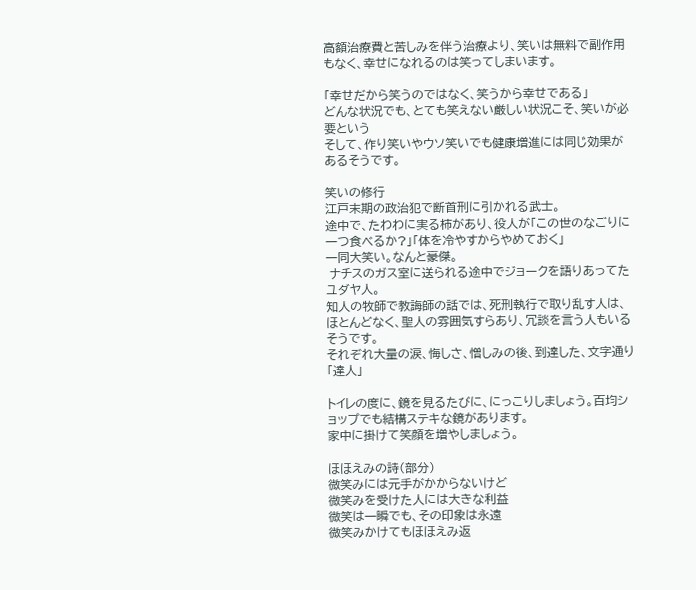高額治療費と苦しみを伴う治療より、笑いは無料で副作用もなく、幸せになれるのは笑ってしまいます。

「幸せだから笑うのではなく、笑うから幸せである」
どんな状況でも、とても笑えない厳しい状況こそ、笑いが必要という
そして、作り笑いやウソ笑いでも健康増進には同じ効果があるそうです。

笑いの修行
江戸末期の政治犯で断首刑に引かれる武士。
途中で、たわわに実る柿があり、役人が「この世のなごりに一つ食べるか?」「体を冷やすからやめておく」
一同大笑い。なんと豪傑。
 ナチスのガス室に送られる途中でジョークを語りあってたユダヤ人。
知人の牧師で教誨師の話では、死刑執行で取り乱す人は、ほとんどなく、聖人の雰囲気すらあり、冗談を言う人もいるそうです。
それぞれ大量の涙、悔しさ、憎しみの後、到達した、文字通り「達人」

トイレの度に、鏡を見るたびに、にっこりしましょう。百均ショップでも結構ステキな鏡があります。
家中に掛けて笑顔を増やしましょう。

ほほえみの詩(部分)
微笑みには元手がかからないけど
微笑みを受けた人には大きな利益
微笑は一瞬でも、その印象は永遠
微笑みかけてもほほえみ返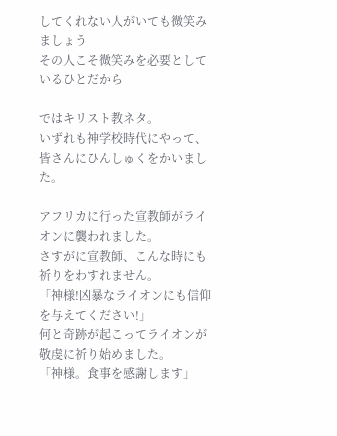してくれない人がいても微笑みましょう
その人こそ微笑みを必要としているひとだから

ではキリスト教ネタ。
いずれも神学校時代にやって、皆さんにひんしゅくをかいました。

アフリカに行った宣教師がライオンに襲われました。
さすがに宣教師、こんな時にも祈りをわすれません。
「神様!凶暴なライオンにも信仰を与えてください!」
何と奇跡が起こってライオンが敬虔に祈り始めました。
「神様。食事を感謝します」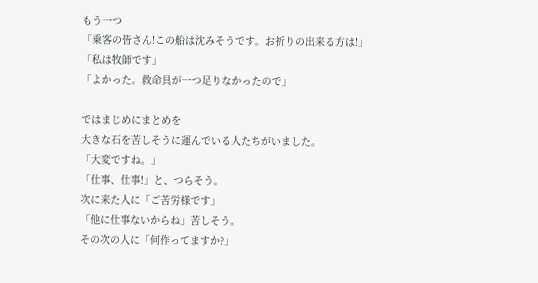もう一つ
「乗客の皆さん!この船は沈みそうです。お祈りの出来る方は!」
「私は牧師です」
「よかった。救命具が一つ足りなかったので」

ではまじめにまとめを
大きな石を苦しそうに運んでいる人たちがいました。
「大変ですね。」
「仕事、仕事!」と、つらそう。
次に来た人に「ご苦労様です」
「他に仕事ないからね」苦しそう。
その次の人に「何作ってますか?」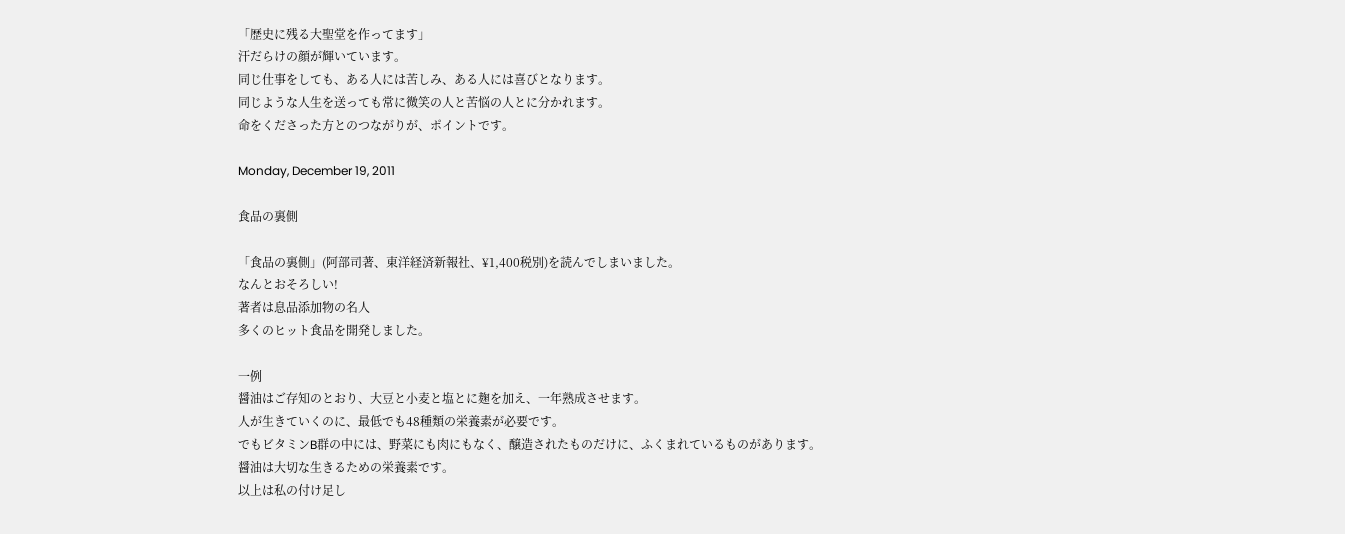「歴史に残る大聖堂を作ってます」
汗だらけの顔が輝いています。
同じ仕事をしても、ある人には苦しみ、ある人には喜びとなります。
同じような人生を送っても常に微笑の人と苦悩の人とに分かれます。
命をくださった方とのつながりが、ポイントです。

Monday, December 19, 2011

食品の裏側

「食品の裏側」(阿部司著、東洋経済新報社、¥1,400税別)を読んでしまいました。
なんとおそろしい!
著者は息品添加物の名人
多くのヒット食品を開発しました。

一例
醤油はご存知のとおり、大豆と小麦と塩とに麹を加え、一年熟成させます。
人が生きていくのに、最低でも48種類の栄養素が必要です。
でもビタミンB群の中には、野菜にも肉にもなく、醸造されたものだけに、ふくまれているものがあります。
醤油は大切な生きるための栄養素です。
以上は私の付け足し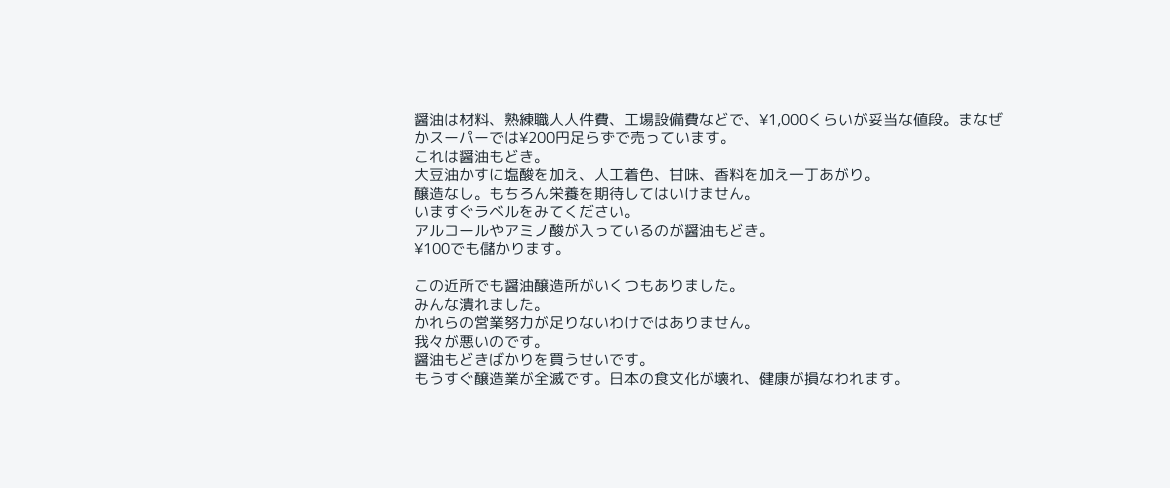醤油は材料、熟練職人人件費、工場設備費などで、¥1,000くらいが妥当な値段。まなぜかスーパーでは¥200円足らずで売っています。
これは醤油もどき。
大豆油かすに塩酸を加え、人工着色、甘味、香料を加え一丁あがり。
醸造なし。もちろん栄養を期待してはいけません。
いますぐラベルをみてください。
アルコールやアミノ酸が入っているのが醤油もどき。
¥100でも儲かります。

この近所でも醤油醸造所がいくつもありました。
みんな潰れました。
かれらの営業努力が足りないわけではありません。
我々が悪いのです。
醤油もどきばかりを買うせいです。
もうすぐ醸造業が全滅です。日本の食文化が壊れ、健康が損なわれます。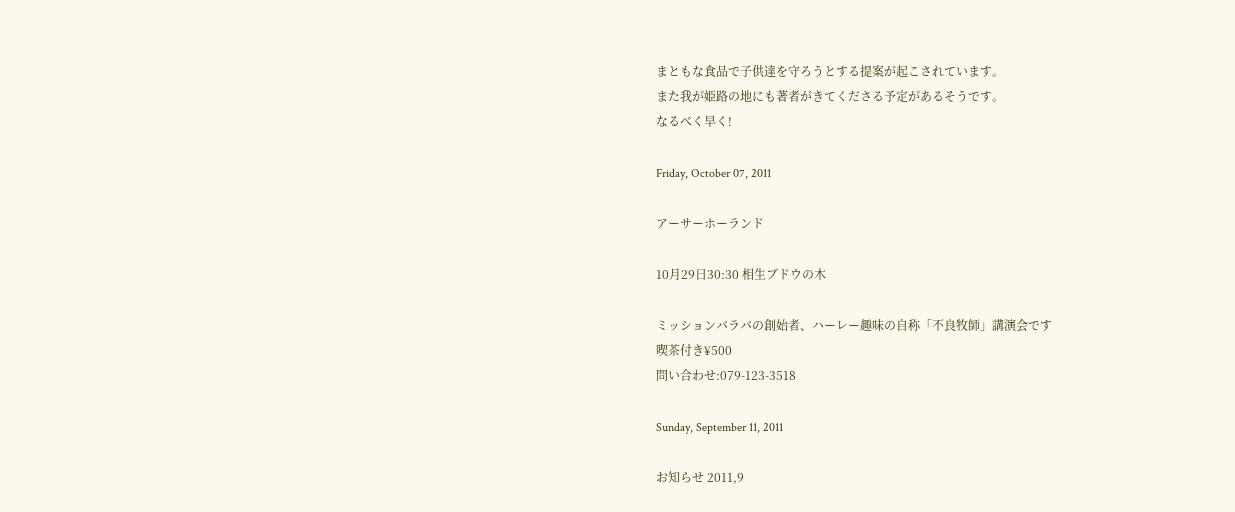まともな食品で子供達を守ろうとする提案が起こされています。
また我が姫路の地にも著者がきてくださる予定があるそうです。
なるべく早く!

Friday, October 07, 2011

アーサーホーランド

10月29日30:30 相生ブドウの木

ミッションバラバの創始者、ハーレー趣味の自称「不良牧師」講演会です
喫茶付き¥500
問い合わせ:079-123-3518

Sunday, September 11, 2011

お知らせ 2011,9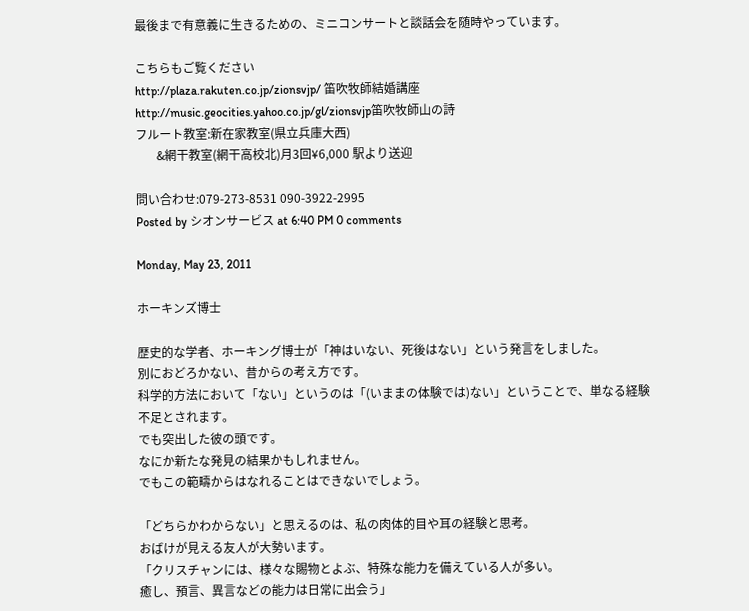最後まで有意義に生きるための、ミニコンサートと談話会を随時やっています。

こちらもご覧ください
http://plaza.rakuten.co.jp/zionsvjp/ 笛吹牧師結婚講座
http://music.geocities.yahoo.co.jp/gl/zionsvjp笛吹牧師山の詩
フルート教室:新在家教室(県立兵庫大西)
       &網干教室(網干高校北)月3回¥6,000 駅より送迎

問い合わせ:079-273-8531 090-3922-2995
Posted by シオンサービス at 6:40 PM 0 comments

Monday, May 23, 2011

ホーキンズ博士

歴史的な学者、ホーキング博士が「神はいない、死後はない」という発言をしました。
別におどろかない、昔からの考え方です。
科学的方法において「ない」というのは「(いままの体験では)ない」ということで、単なる経験不足とされます。
でも突出した彼の頭です。
なにか新たな発見の結果かもしれません。
でもこの範疇からはなれることはできないでしょう。

「どちらかわからない」と思えるのは、私の肉体的目や耳の経験と思考。
おばけが見える友人が大勢います。
「クリスチャンには、様々な賜物とよぶ、特殊な能力を備えている人が多い。
癒し、預言、異言などの能力は日常に出会う」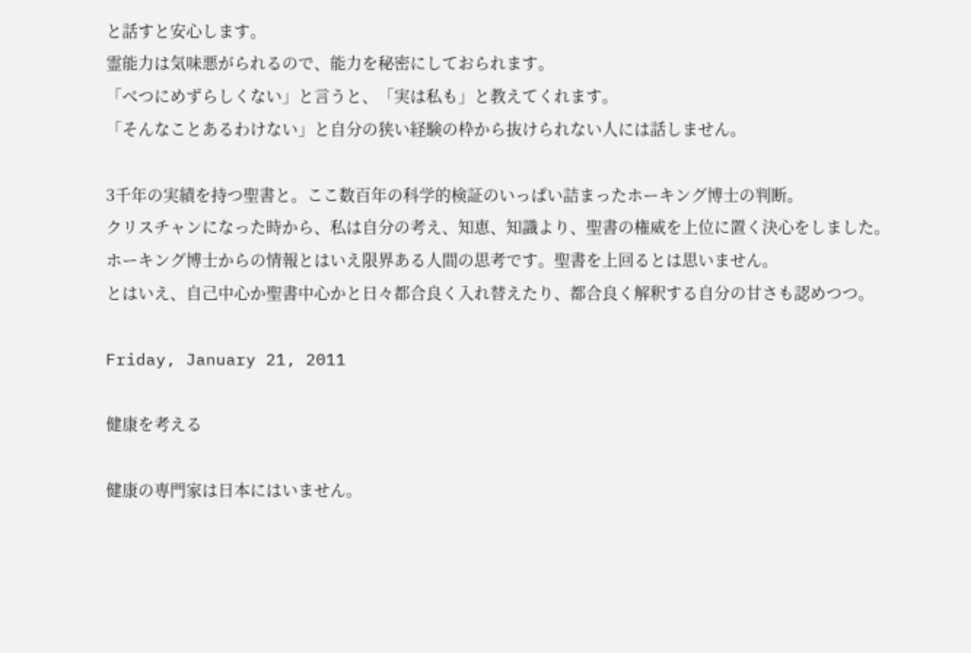と話すと安心します。
霊能力は気味悪がられるので、能力を秘密にしておられます。
「べつにめずらしくない」と言うと、「実は私も」と教えてくれます。
「そんなことあるわけない」と自分の狭い経験の枠から抜けられない人には話しません。

3千年の実績を持つ聖書と。ここ数百年の科学的検証のいっぱい詰まったホーキング博士の判断。
クリスチャンになった時から、私は自分の考え、知恵、知識より、聖書の権威を上位に置く決心をしました。
ホーキング博士からの情報とはいえ限界ある人間の思考です。聖書を上回るとは思いません。
とはいえ、自己中心か聖書中心かと日々都合良く入れ替えたり、都合良く解釈する自分の甘さも認めつつ。

Friday, January 21, 2011

健康を考える

健康の専門家は日本にはいません。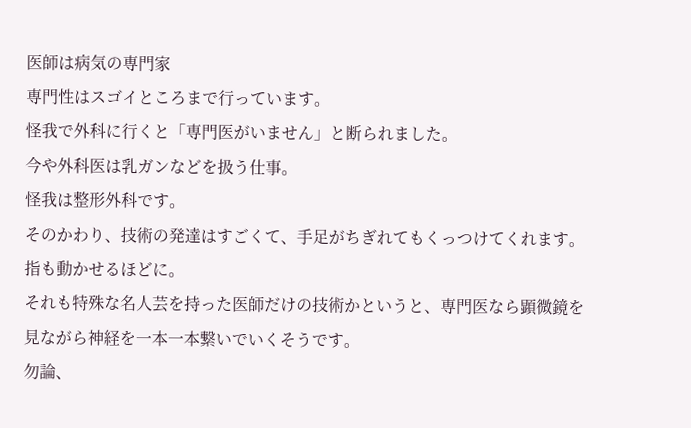医師は病気の専門家
専門性はスゴイところまで行っています。
怪我で外科に行くと「専門医がいません」と断られました。
今や外科医は乳ガンなどを扱う仕事。
怪我は整形外科です。
そのかわり、技術の発達はすごくて、手足がちぎれてもくっつけてくれます。
指も動かせるほどに。
それも特殊な名人芸を持った医師だけの技術かというと、専門医なら顕微鏡を見ながら神経を一本一本繋いでいくそうです。
勿論、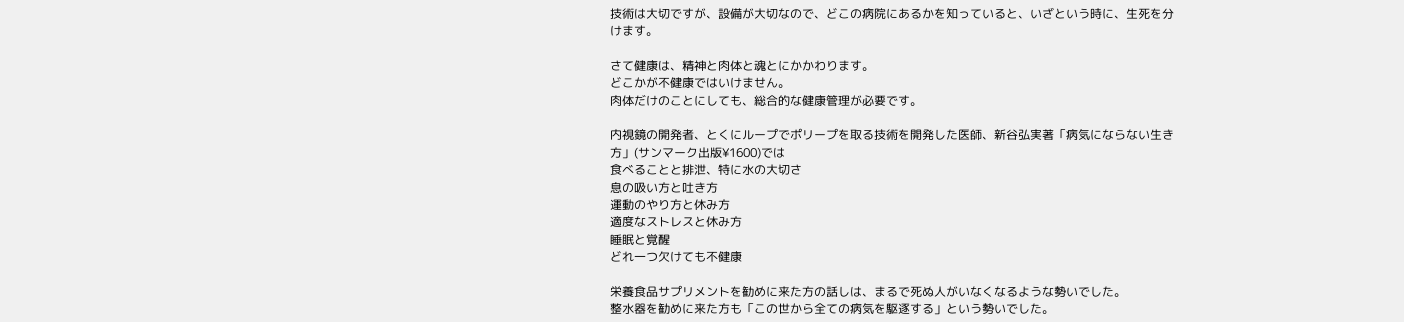技術は大切ですが、設備が大切なので、どこの病院にあるかを知っていると、いざという時に、生死を分けます。

さて健康は、精神と肉体と魂とにかかわります。
どこかが不健康ではいけません。
肉体だけのことにしても、総合的な健康管理が必要です。

内視鏡の開発者、とくにループでポリープを取る技術を開発した医師、新谷弘実著「病気にならない生き方」(サンマーク出版¥1600)では
食べることと排泄、特に水の大切さ
息の吸い方と吐き方
運動のやり方と休み方
適度なストレスと休み方
睡眠と覚醒
どれ一つ欠けても不健康

栄養食品サプリメントを勧めに来た方の話しは、まるで死ぬ人がいなくなるような勢いでした。
整水器を勧めに来た方も「この世から全ての病気を駆逐する」という勢いでした。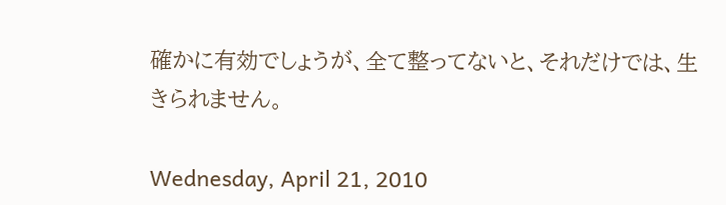確かに有効でしょうが、全て整ってないと、それだけでは、生きられません。

Wednesday, April 21, 2010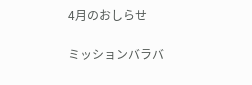4月のおしらせ

ミッションバラバ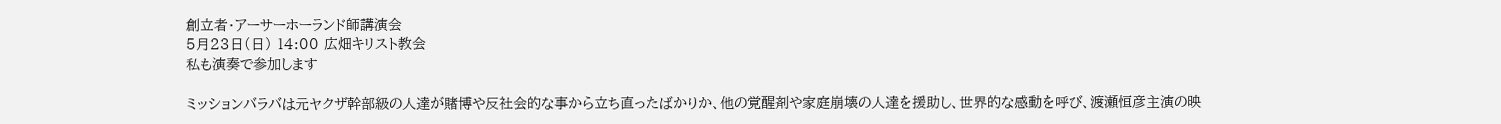創立者・アーサーホーランド師講演会
5月23日(日) 14:00 広畑キリスト教会
私も演奏で参加します

ミッションバラバは元ヤクザ幹部級の人達が賭博や反社会的な事から立ち直ったばかりか、他の覚醒剤や家庭崩壊の人達を援助し、世界的な感動を呼び、渡瀬恒彦主演の映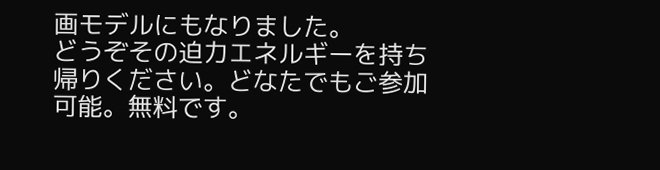画モデルにもなりました。
どうぞその迫力エネルギーを持ち帰りください。どなたでもご参加可能。無料です。